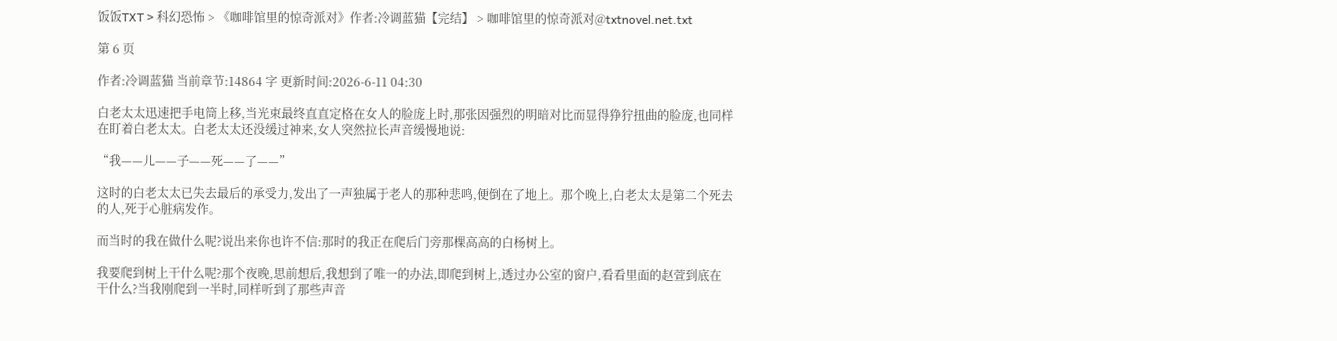饭饭TXT > 科幻恐怖 > 《咖啡馆里的惊奇派对》作者:冷调蓝猫【完结】 > 咖啡馆里的惊奇派对@txtnovel.net.txt

第 6 页

作者:冷调蓝猫 当前章节:14864 字 更新时间:2026-6-11 04:30

白老太太迅速把手电筒上移,当光束最终直直定格在女人的脸庞上时,那张因强烈的明暗对比而显得狰狞扭曲的脸庞,也同样在盯着白老太太。白老太太还没缓过神来,女人突然拉长声音缓慢地说:

“我——儿——子——死——了——”

这时的白老太太已失去最后的承受力,发出了一声独属于老人的那种悲鸣,便倒在了地上。那个晚上,白老太太是第二个死去的人,死于心脏病发作。

而当时的我在做什么呢?说出来你也许不信:那时的我正在爬后门旁那棵高高的白杨树上。

我要爬到树上干什么呢?那个夜晚,思前想后,我想到了唯一的办法,即爬到树上,透过办公室的窗户,看看里面的赵萱到底在干什么?当我刚爬到一半时,同样听到了那些声音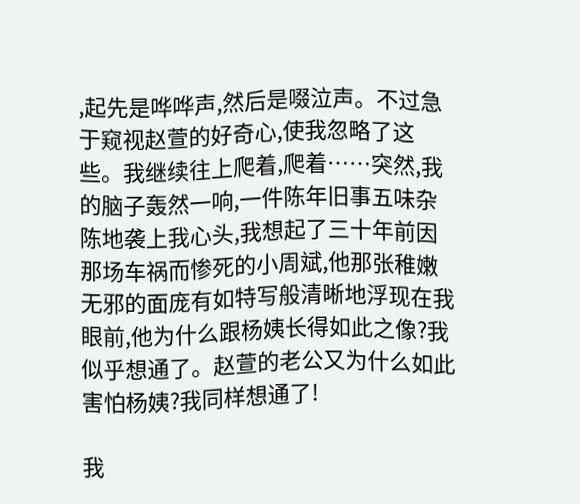,起先是哗哗声,然后是啜泣声。不过急于窥视赵萱的好奇心,使我忽略了这些。我继续往上爬着,爬着……突然,我的脑子轰然一响,一件陈年旧事五味杂陈地袭上我心头,我想起了三十年前因那场车祸而惨死的小周斌,他那张稚嫩无邪的面庞有如特写般清晰地浮现在我眼前,他为什么跟杨姨长得如此之像?我似乎想通了。赵萱的老公又为什么如此害怕杨姨?我同样想通了!

我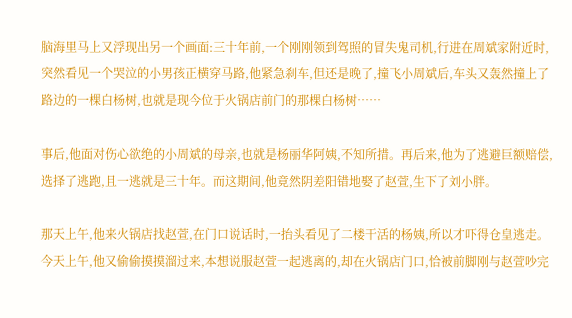脑海里马上又浮现出另一个画面:三十年前,一个刚刚领到驾照的冒失鬼司机,行进在周斌家附近时,突然看见一个哭泣的小男孩正横穿马路,他紧急刹车,但还是晚了,撞飞小周斌后,车头又轰然撞上了路边的一棵白杨树,也就是现今位于火锅店前门的那棵白杨树……

事后,他面对伤心欲绝的小周斌的母亲,也就是杨丽华阿姨,不知所措。再后来,他为了逃避巨额赔偿,选择了逃跑,且一逃就是三十年。而这期间,他竟然阴差阳错地娶了赵萱,生下了刘小胖。

那天上午,他来火锅店找赵萱,在门口说话时,一抬头看见了二楼干活的杨姨,所以才吓得仓皇逃走。今天上午,他又偷偷摸摸溜过来,本想说服赵萱一起逃离的,却在火锅店门口,恰被前脚刚与赵萱吵完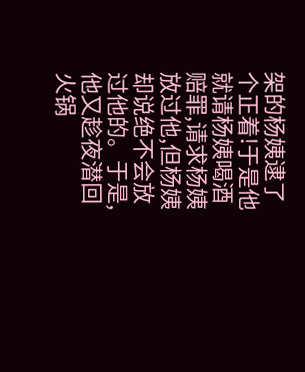架的杨姨逮了个正着!于是他就请杨姨喝酒赔罪,请求杨姨放过他,但杨姨却说绝不会放过他的。于是,他又趁夜潜回火锅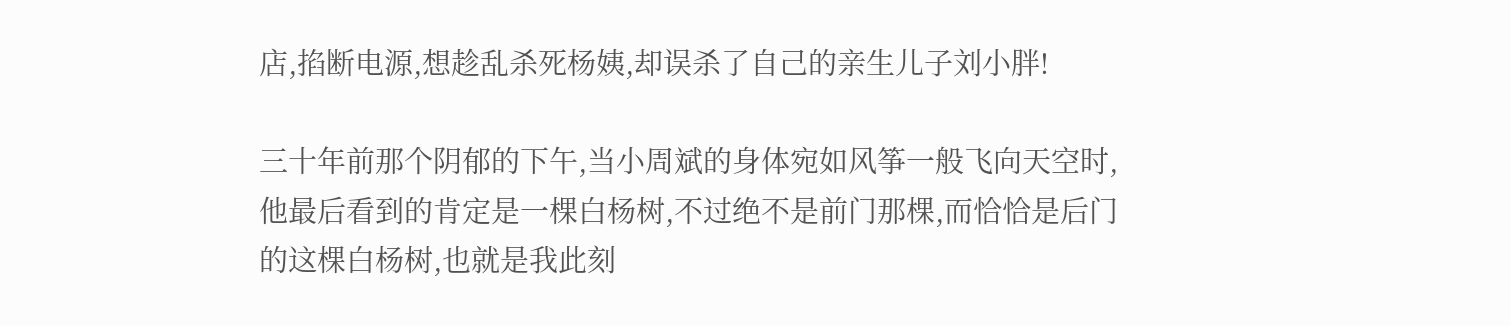店,掐断电源,想趁乱杀死杨姨,却误杀了自己的亲生儿子刘小胖!

三十年前那个阴郁的下午,当小周斌的身体宛如风筝一般飞向天空时,他最后看到的肯定是一棵白杨树,不过绝不是前门那棵,而恰恰是后门的这棵白杨树,也就是我此刻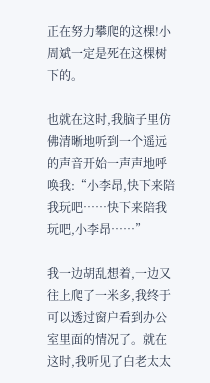正在努力攀爬的这棵!小周斌一定是死在这棵树下的。

也就在这时,我脑子里仿佛清晰地听到一个遥远的声音开始一声声地呼唤我:“小李昂,快下来陪我玩吧……快下来陪我玩吧,小李昂……”

我一边胡乱想着,一边又往上爬了一米多,我终于可以透过窗户看到办公室里面的情况了。就在这时,我听见了白老太太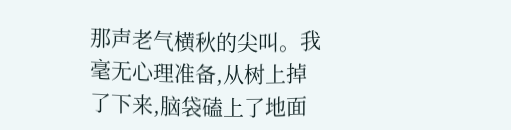那声老气横秋的尖叫。我毫无心理准备,从树上掉了下来,脑袋磕上了地面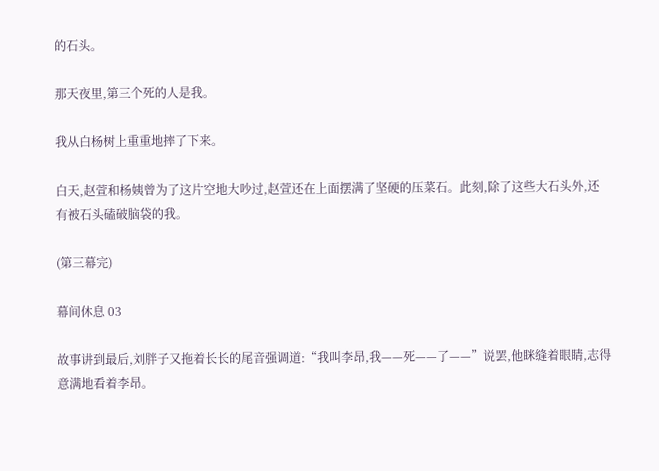的石头。

那天夜里,第三个死的人是我。

我从白杨树上重重地摔了下来。

白天,赵萱和杨姨曾为了这片空地大吵过,赵萱还在上面摆满了坚硬的压菜石。此刻,除了这些大石头外,还有被石头磕破脑袋的我。

(第三幕完)

幕间休息 03

故事讲到最后,刘胖子又拖着长长的尾音强调道:“我叫李昂,我——死——了——”说罢,他眯缝着眼睛,志得意满地看着李昂。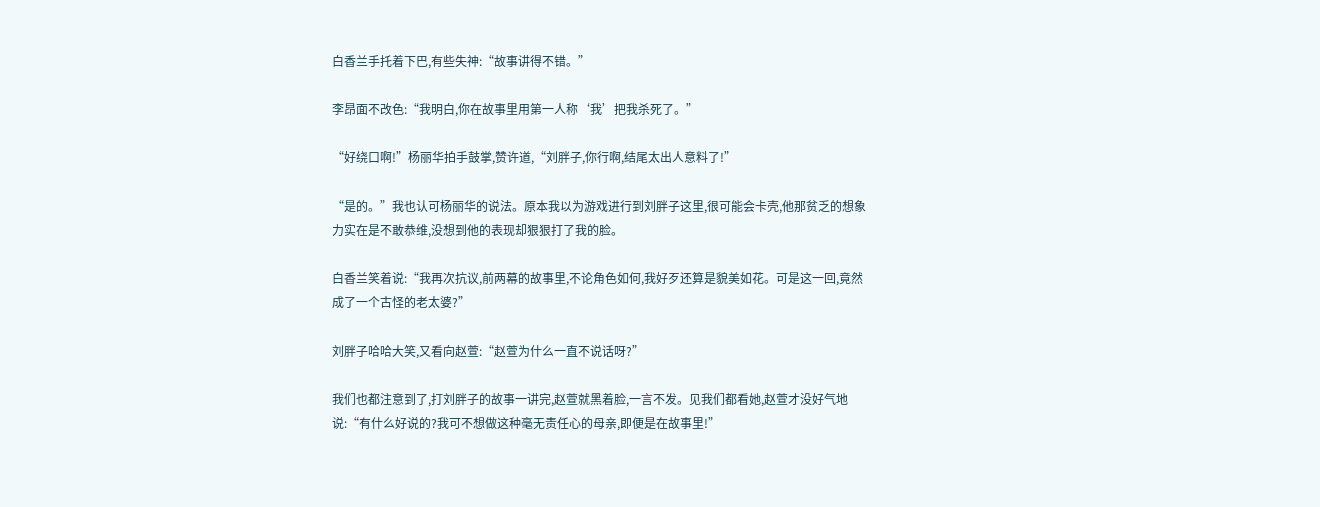白香兰手托着下巴,有些失神:“故事讲得不错。”

李昂面不改色:“我明白,你在故事里用第一人称‘我’把我杀死了。”

“好绕口啊!”杨丽华拍手鼓掌,赞许道,“刘胖子,你行啊,结尾太出人意料了!”

“是的。”我也认可杨丽华的说法。原本我以为游戏进行到刘胖子这里,很可能会卡壳,他那贫乏的想象力实在是不敢恭维,没想到他的表现却狠狠打了我的脸。

白香兰笑着说:“我再次抗议,前两幕的故事里,不论角色如何,我好歹还算是貌美如花。可是这一回,竟然成了一个古怪的老太婆?”

刘胖子哈哈大笑,又看向赵萱:“赵萱为什么一直不说话呀?”

我们也都注意到了,打刘胖子的故事一讲完,赵萱就黑着脸,一言不发。见我们都看她,赵萱才没好气地说:“有什么好说的?我可不想做这种毫无责任心的母亲,即便是在故事里!”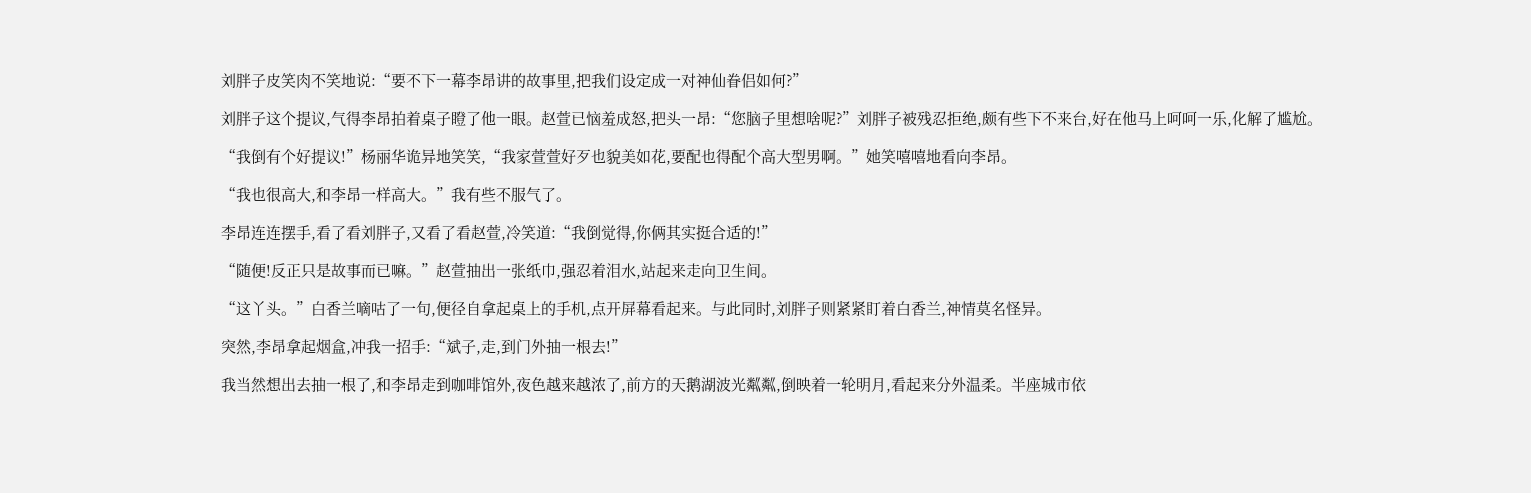刘胖子皮笑肉不笑地说:“要不下一幕李昂讲的故事里,把我们设定成一对神仙眷侣如何?”

刘胖子这个提议,气得李昂拍着桌子瞪了他一眼。赵萱已恼羞成怒,把头一昂:“您脑子里想啥呢?”刘胖子被残忍拒绝,颇有些下不来台,好在他马上呵呵一乐,化解了尴尬。

“我倒有个好提议!”杨丽华诡异地笑笑,“我家萱萱好歹也貌美如花,要配也得配个高大型男啊。”她笑嘻嘻地看向李昂。

“我也很高大,和李昂一样高大。”我有些不服气了。

李昂连连摆手,看了看刘胖子,又看了看赵萱,冷笑道:“我倒觉得,你俩其实挺合适的!”

“随便!反正只是故事而已嘛。”赵萱抽出一张纸巾,强忍着泪水,站起来走向卫生间。

“这丫头。”白香兰嘀咕了一句,便径自拿起桌上的手机,点开屏幕看起来。与此同时,刘胖子则紧紧盯着白香兰,神情莫名怪异。

突然,李昂拿起烟盒,冲我一招手:“斌子,走,到门外抽一根去!”

我当然想出去抽一根了,和李昂走到咖啡馆外,夜色越来越浓了,前方的天鹅湖波光粼粼,倒映着一轮明月,看起来分外温柔。半座城市依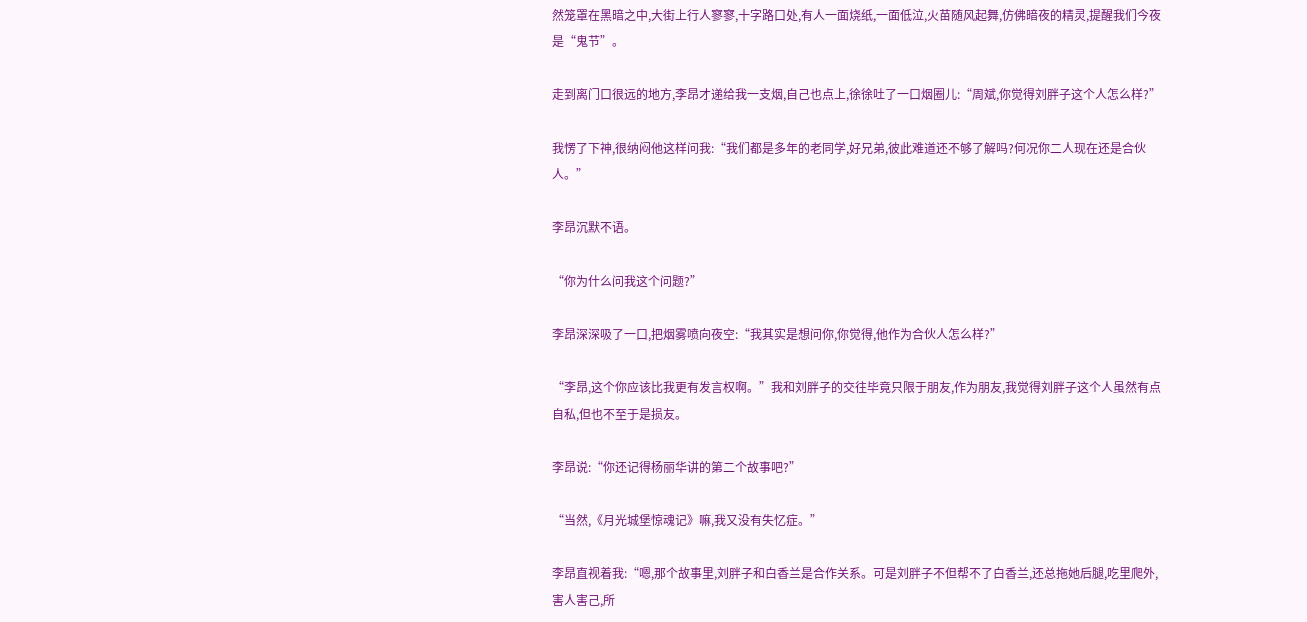然笼罩在黑暗之中,大街上行人寥寥,十字路口处,有人一面烧纸,一面低泣,火苗随风起舞,仿佛暗夜的精灵,提醒我们今夜是“鬼节”。

走到离门口很远的地方,李昂才递给我一支烟,自己也点上,徐徐吐了一口烟圈儿:“周斌,你觉得刘胖子这个人怎么样?”

我愣了下神,很纳闷他这样问我:“我们都是多年的老同学,好兄弟,彼此难道还不够了解吗?何况你二人现在还是合伙人。”

李昂沉默不语。

“你为什么问我这个问题?”

李昂深深吸了一口,把烟雾喷向夜空:“我其实是想问你,你觉得,他作为合伙人怎么样?”

“李昂,这个你应该比我更有发言权啊。”我和刘胖子的交往毕竟只限于朋友,作为朋友,我觉得刘胖子这个人虽然有点自私,但也不至于是损友。

李昂说:“你还记得杨丽华讲的第二个故事吧?”

“当然,《月光城堡惊魂记》嘛,我又没有失忆症。”

李昂直视着我:“嗯,那个故事里,刘胖子和白香兰是合作关系。可是刘胖子不但帮不了白香兰,还总拖她后腿,吃里爬外,害人害己,所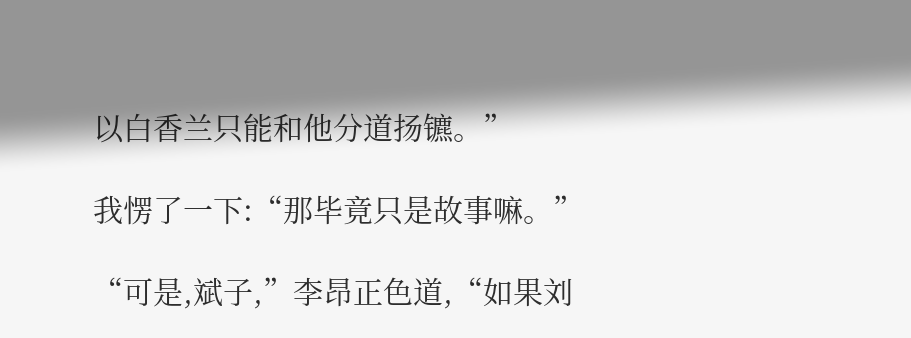以白香兰只能和他分道扬镳。”

我愣了一下:“那毕竟只是故事嘛。”

“可是,斌子,”李昂正色道,“如果刘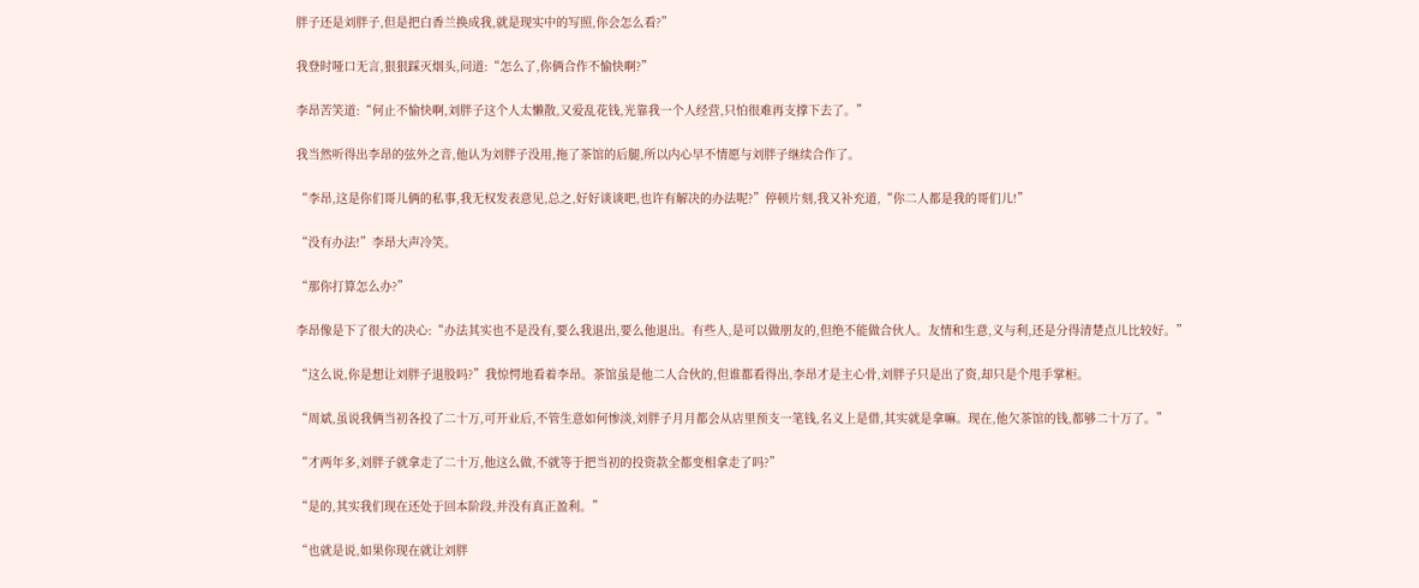胖子还是刘胖子,但是把白香兰换成我,就是现实中的写照,你会怎么看?”

我登时哑口无言,狠狠踩灭烟头,问道:“怎么了,你俩合作不愉快啊?”

李昂苦笑道:“何止不愉快啊,刘胖子这个人太懒散,又爱乱花钱,光靠我一个人经营,只怕很难再支撑下去了。”

我当然听得出李昂的弦外之音,他认为刘胖子没用,拖了茶馆的后腿,所以内心早不情愿与刘胖子继续合作了。

“李昂,这是你们哥儿俩的私事,我无权发表意见,总之,好好谈谈吧,也许有解决的办法呢?”停顿片刻,我又补充道,“你二人都是我的哥们儿!”

“没有办法!”李昂大声冷笑。

“那你打算怎么办?”

李昂像是下了很大的决心:“办法其实也不是没有,要么我退出,要么他退出。有些人,是可以做朋友的,但绝不能做合伙人。友情和生意,义与利,还是分得清楚点儿比较好。”

“这么说,你是想让刘胖子退股吗?”我惊愕地看着李昂。茶馆虽是他二人合伙的,但谁都看得出,李昂才是主心骨,刘胖子只是出了资,却只是个甩手掌柜。

“周斌,虽说我俩当初各投了二十万,可开业后,不管生意如何惨淡,刘胖子月月都会从店里预支一笔钱,名义上是借,其实就是拿嘛。现在,他欠茶馆的钱,都够二十万了。”

“才两年多,刘胖子就拿走了二十万,他这么做,不就等于把当初的投资款全都变相拿走了吗?”

“是的,其实我们现在还处于回本阶段,并没有真正盈利。”

“也就是说,如果你现在就让刘胖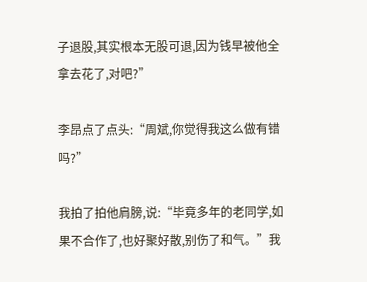子退股,其实根本无股可退,因为钱早被他全拿去花了,对吧?”

李昂点了点头:“周斌,你觉得我这么做有错吗?”

我拍了拍他肩膀,说:“毕竟多年的老同学,如果不合作了,也好聚好散,别伤了和气。”我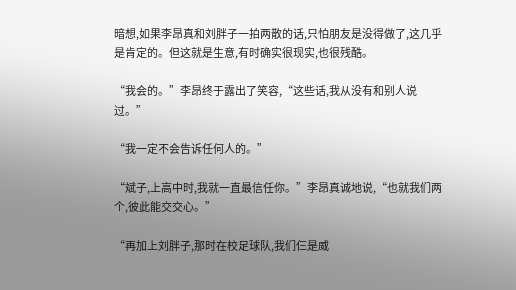暗想,如果李昂真和刘胖子一拍两散的话,只怕朋友是没得做了,这几乎是肯定的。但这就是生意,有时确实很现实,也很残酷。

“我会的。”李昂终于露出了笑容,“这些话,我从没有和别人说过。”

“我一定不会告诉任何人的。”

“斌子,上高中时,我就一直最信任你。”李昂真诚地说,“也就我们两个,彼此能交交心。”

“再加上刘胖子,那时在校足球队,我们仨是威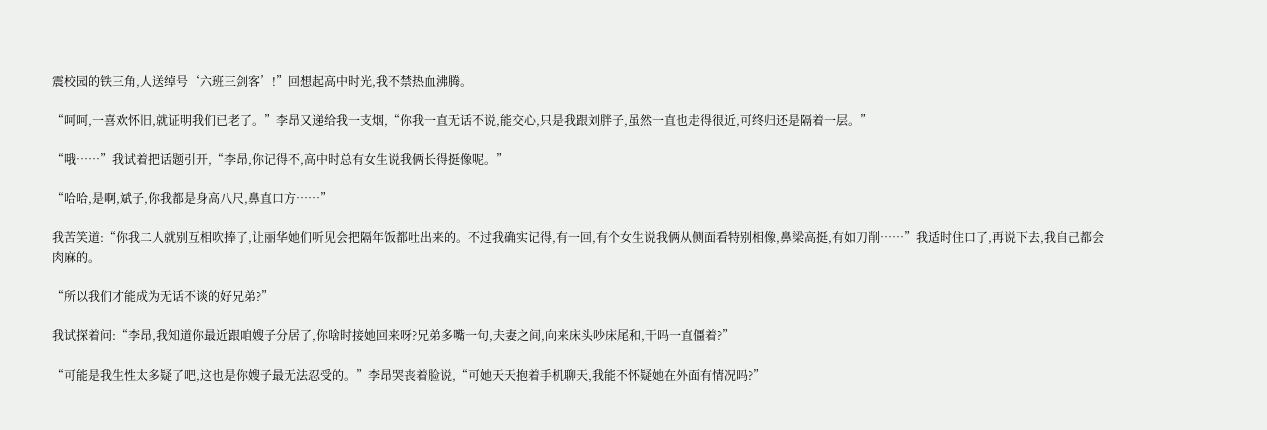震校园的铁三角,人送绰号‘六班三剑客’!”回想起高中时光,我不禁热血沸腾。

“呵呵,一喜欢怀旧,就证明我们已老了。”李昂又递给我一支烟,“你我一直无话不说,能交心,只是我跟刘胖子,虽然一直也走得很近,可终归还是隔着一层。”

“哦……”我试着把话题引开,“李昂,你记得不,高中时总有女生说我俩长得挺像呢。”

“哈哈,是啊,斌子,你我都是身高八尺,鼻直口方……”

我苦笑道:“你我二人就别互相吹捧了,让丽华她们听见会把隔年饭都吐出来的。不过我确实记得,有一回,有个女生说我俩从侧面看特别相像,鼻梁高挺,有如刀削……”我适时住口了,再说下去,我自己都会肉麻的。

“所以我们才能成为无话不谈的好兄弟?”

我试探着问:“李昂,我知道你最近跟咱嫂子分居了,你啥时接她回来呀?兄弟多嘴一句,夫妻之间,向来床头吵床尾和,干吗一直僵着?”

“可能是我生性太多疑了吧,这也是你嫂子最无法忍受的。”李昂哭丧着脸说,“可她天天抱着手机聊天,我能不怀疑她在外面有情况吗?”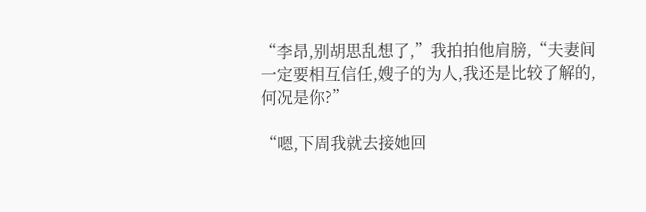“李昂,别胡思乱想了,”我拍拍他肩膀,“夫妻间一定要相互信任,嫂子的为人,我还是比较了解的,何况是你?”

“嗯,下周我就去接她回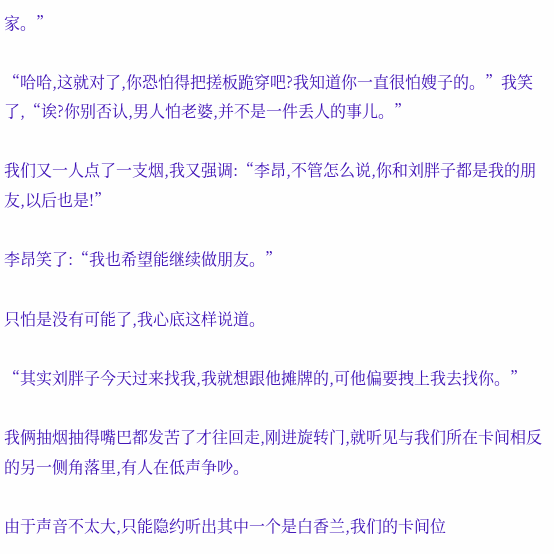家。”

“哈哈,这就对了,你恐怕得把搓板跪穿吧?我知道你一直很怕嫂子的。”我笑了,“诶?你别否认,男人怕老婆,并不是一件丢人的事儿。”

我们又一人点了一支烟,我又强调:“李昂,不管怎么说,你和刘胖子都是我的朋友,以后也是!”

李昂笑了:“我也希望能继续做朋友。”

只怕是没有可能了,我心底这样说道。

“其实刘胖子今天过来找我,我就想跟他摊牌的,可他偏要拽上我去找你。”

我俩抽烟抽得嘴巴都发苦了才往回走,刚进旋转门,就听见与我们所在卡间相反的另一侧角落里,有人在低声争吵。

由于声音不太大,只能隐约听出其中一个是白香兰,我们的卡间位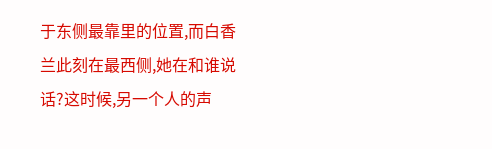于东侧最靠里的位置,而白香兰此刻在最西侧,她在和谁说话?这时候,另一个人的声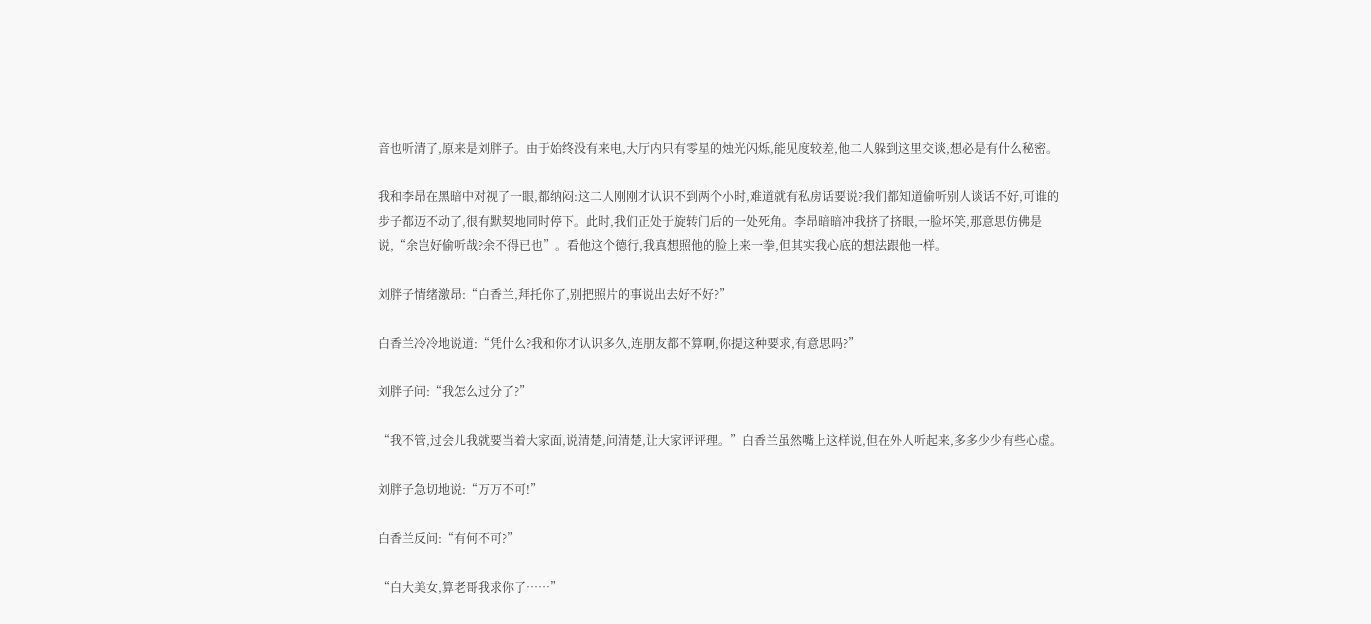音也听清了,原来是刘胖子。由于始终没有来电,大厅内只有零星的烛光闪烁,能见度较差,他二人躲到这里交谈,想必是有什么秘密。

我和李昂在黑暗中对视了一眼,都纳闷:这二人刚刚才认识不到两个小时,难道就有私房话要说?我们都知道偷听别人谈话不好,可谁的步子都迈不动了,很有默契地同时停下。此时,我们正处于旋转门后的一处死角。李昂暗暗冲我挤了挤眼,一脸坏笑,那意思仿佛是说,“余岂好偷听哉?余不得已也”。看他这个德行,我真想照他的脸上来一拳,但其实我心底的想法跟他一样。

刘胖子情绪激昂:“白香兰,拜托你了,别把照片的事说出去好不好?”

白香兰冷冷地说道:“凭什么?我和你才认识多久,连朋友都不算啊,你提这种要求,有意思吗?”

刘胖子问:“我怎么过分了?”

“我不管,过会儿我就要当着大家面,说清楚,问清楚,让大家评评理。”白香兰虽然嘴上这样说,但在外人听起来,多多少少有些心虚。

刘胖子急切地说:“万万不可!”

白香兰反问:“有何不可?”

“白大美女,算老哥我求你了……”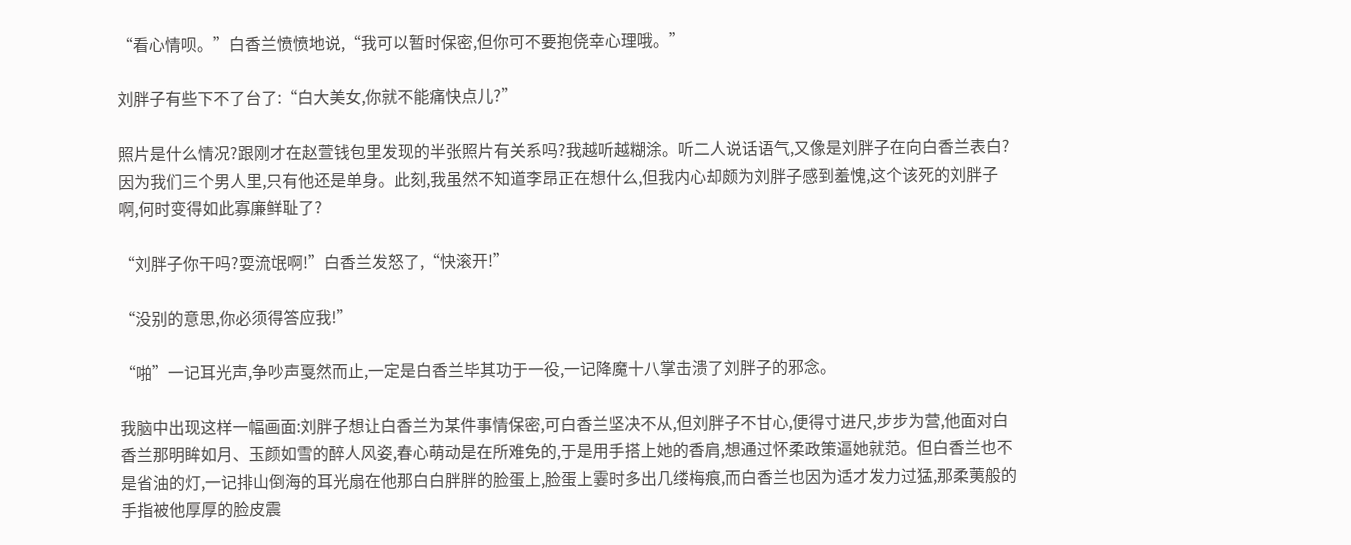“看心情呗。”白香兰愤愤地说,“我可以暂时保密,但你可不要抱侥幸心理哦。”

刘胖子有些下不了台了:“白大美女,你就不能痛快点儿?”

照片是什么情况?跟刚才在赵萱钱包里发现的半张照片有关系吗?我越听越糊涂。听二人说话语气,又像是刘胖子在向白香兰表白?因为我们三个男人里,只有他还是单身。此刻,我虽然不知道李昂正在想什么,但我内心却颇为刘胖子感到羞愧,这个该死的刘胖子啊,何时变得如此寡廉鲜耻了?

“刘胖子你干吗?耍流氓啊!”白香兰发怒了,“快滚开!”

“没别的意思,你必须得答应我!”

“啪”一记耳光声,争吵声戛然而止,一定是白香兰毕其功于一役,一记降魔十八掌击溃了刘胖子的邪念。

我脑中出现这样一幅画面:刘胖子想让白香兰为某件事情保密,可白香兰坚决不从,但刘胖子不甘心,便得寸进尺,步步为营,他面对白香兰那明眸如月、玉颜如雪的醉人风姿,春心萌动是在所难免的,于是用手搭上她的香肩,想通过怀柔政策逼她就范。但白香兰也不是省油的灯,一记排山倒海的耳光扇在他那白白胖胖的脸蛋上,脸蛋上霎时多出几缕梅痕,而白香兰也因为适才发力过猛,那柔荑般的手指被他厚厚的脸皮震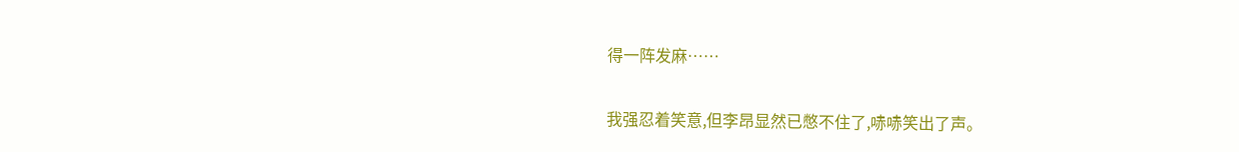得一阵发麻……

我强忍着笑意,但李昂显然已憋不住了,哧哧笑出了声。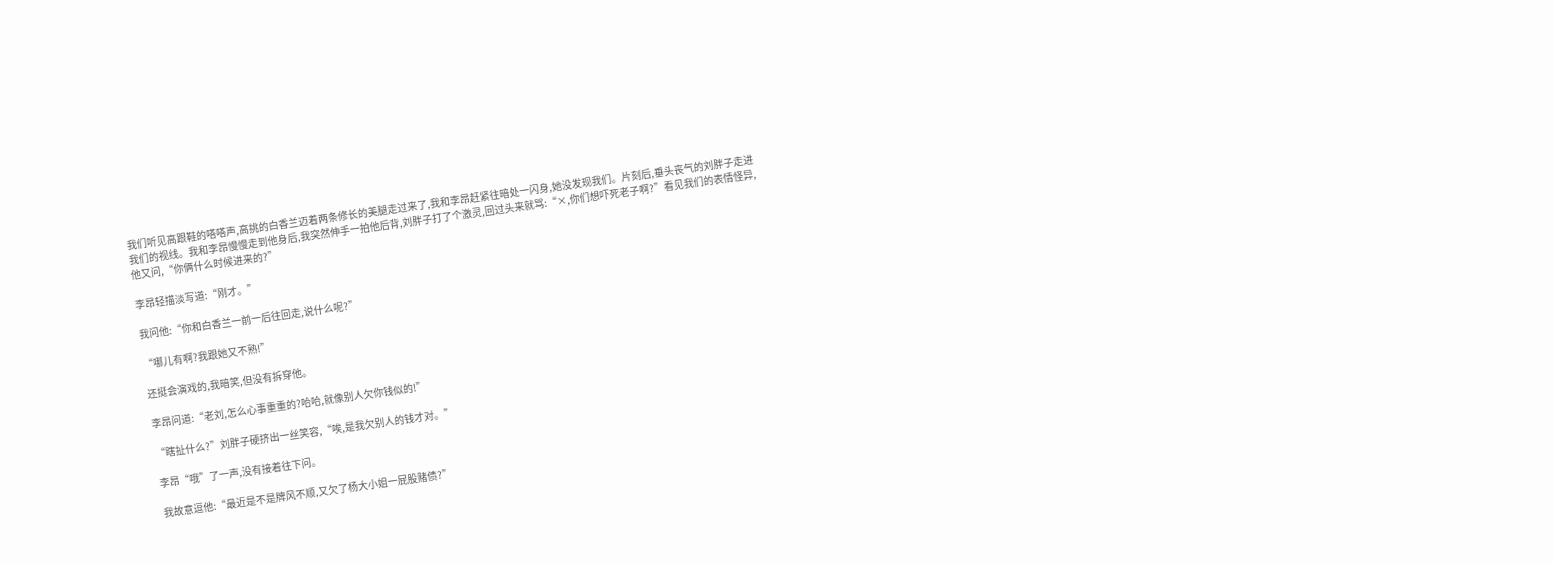我们听见高跟鞋的嗒嗒声,高挑的白香兰迈着两条修长的美腿走过来了,我和李昂赶紧往暗处一闪身,她没发现我们。片刻后,垂头丧气的刘胖子走进我们的视线。我和李昂慢慢走到他身后,我突然伸手一拍他后背,刘胖子打了个激灵,回过头来就骂:“×,你们想吓死老子啊?”看见我们的表情怪异,他又问,“你俩什么时候进来的?”

李昂轻描淡写道:“刚才。”

我问他:“你和白香兰一前一后往回走,说什么呢?”

“哪儿有啊?我跟她又不熟!”

还挺会演戏的,我暗笑,但没有拆穿他。

李昂问道:“老刘,怎么心事重重的?哈哈,就像别人欠你钱似的!”

“瞎扯什么?”刘胖子硬挤出一丝笑容,“唉,是我欠别人的钱才对。”

李昂“哦”了一声,没有接着往下问。

我故意逗他:“最近是不是牌风不顺,又欠了杨大小姐一屁股赌债?”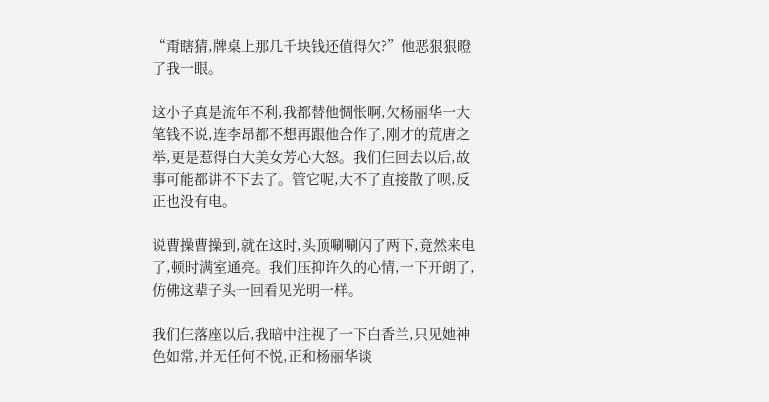“甭瞎猜,牌桌上那几千块钱还值得欠?”他恶狠狠瞪了我一眼。

这小子真是流年不利,我都替他惆怅啊,欠杨丽华一大笔钱不说,连李昂都不想再跟他合作了,刚才的荒唐之举,更是惹得白大美女芳心大怒。我们仨回去以后,故事可能都讲不下去了。管它呢,大不了直接散了呗,反正也没有电。

说曹操曹操到,就在这时,头顶唰唰闪了两下,竟然来电了,顿时满室通亮。我们压抑许久的心情,一下开朗了,仿佛这辈子头一回看见光明一样。

我们仨落座以后,我暗中注视了一下白香兰,只见她神色如常,并无任何不悦,正和杨丽华谈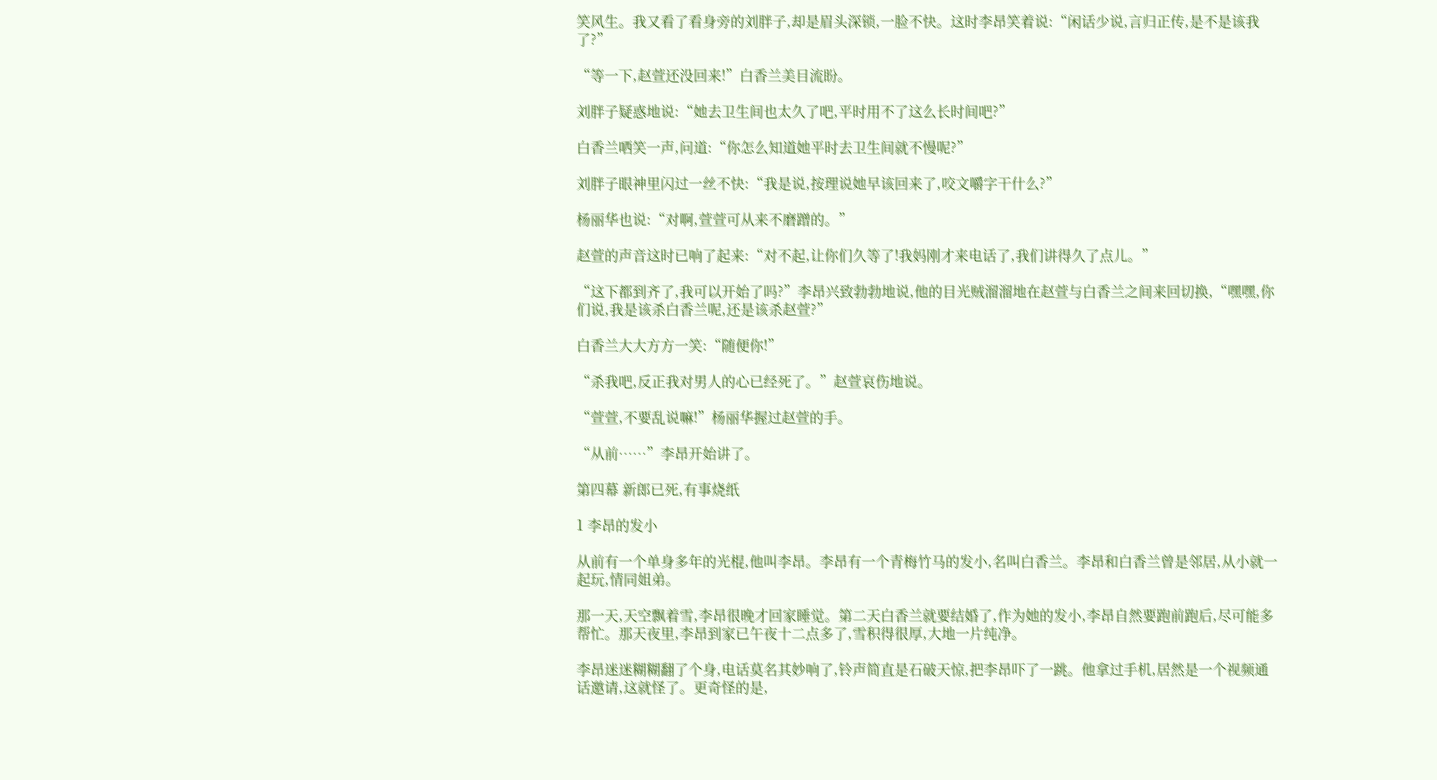笑风生。我又看了看身旁的刘胖子,却是眉头深锁,一脸不快。这时李昂笑着说:“闲话少说,言归正传,是不是该我了?”

“等一下,赵萱还没回来!”白香兰美目流盼。

刘胖子疑惑地说:“她去卫生间也太久了吧,平时用不了这么长时间吧?”

白香兰哂笑一声,问道:“你怎么知道她平时去卫生间就不慢呢?”

刘胖子眼神里闪过一丝不快:“我是说,按理说她早该回来了,咬文嚼字干什么?”

杨丽华也说:“对啊,萱萱可从来不磨蹭的。”

赵萱的声音这时已响了起来:“对不起,让你们久等了!我妈刚才来电话了,我们讲得久了点儿。”

“这下都到齐了,我可以开始了吗?”李昂兴致勃勃地说,他的目光贼溜溜地在赵萱与白香兰之间来回切换,“嘿嘿,你们说,我是该杀白香兰呢,还是该杀赵萱?”

白香兰大大方方一笑:“随便你!”

“杀我吧,反正我对男人的心已经死了。”赵萱哀伤地说。

“萱萱,不要乱说嘛!”杨丽华握过赵萱的手。

“从前……”李昂开始讲了。

第四幕 新郎已死,有事烧纸

1 李昂的发小

从前有一个单身多年的光棍,他叫李昂。李昂有一个青梅竹马的发小,名叫白香兰。李昂和白香兰曾是邻居,从小就一起玩,情同姐弟。

那一天,天空飘着雪,李昂很晚才回家睡觉。第二天白香兰就要结婚了,作为她的发小,李昂自然要跑前跑后,尽可能多帮忙。那天夜里,李昂到家已午夜十二点多了,雪积得很厚,大地一片纯净。

李昂迷迷糊糊翻了个身,电话莫名其妙响了,铃声简直是石破天惊,把李昂吓了一跳。他拿过手机,居然是一个视频通话邀请,这就怪了。更奇怪的是,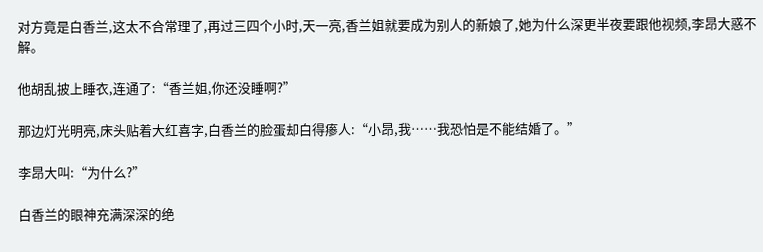对方竟是白香兰,这太不合常理了,再过三四个小时,天一亮,香兰姐就要成为别人的新娘了,她为什么深更半夜要跟他视频,李昂大惑不解。

他胡乱披上睡衣,连通了:“香兰姐,你还没睡啊?”

那边灯光明亮,床头贴着大红喜字,白香兰的脸蛋却白得瘆人:“小昂,我……我恐怕是不能结婚了。”

李昂大叫:“为什么?”

白香兰的眼神充满深深的绝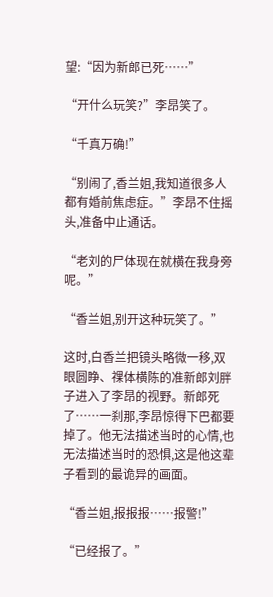望:“因为新郎已死……”

“开什么玩笑?”李昂笑了。

“千真万确!”

“别闹了,香兰姐,我知道很多人都有婚前焦虑症。”李昂不住摇头,准备中止通话。

“老刘的尸体现在就横在我身旁呢。”

“香兰姐,别开这种玩笑了。”

这时,白香兰把镜头略微一移,双眼圆睁、祼体横陈的准新郎刘胖子进入了李昂的视野。新郎死了……一刹那,李昂惊得下巴都要掉了。他无法描述当时的心情,也无法描述当时的恐惧,这是他这辈子看到的最诡异的画面。

“香兰姐,报报报……报警!”

“已经报了。”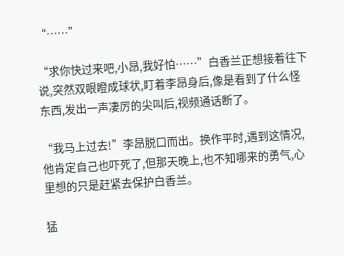“……”

“求你快过来吧,小昂,我好怕……”白香兰正想接着往下说,突然双眼瞪成球状,盯着李昂身后,像是看到了什么怪东西,发出一声凄厉的尖叫后,视频通话断了。

“我马上过去!”李昂脱口而出。换作平时,遇到这情况,他肯定自己也吓死了,但那天晚上,也不知哪来的勇气,心里想的只是赶紧去保护白香兰。

猛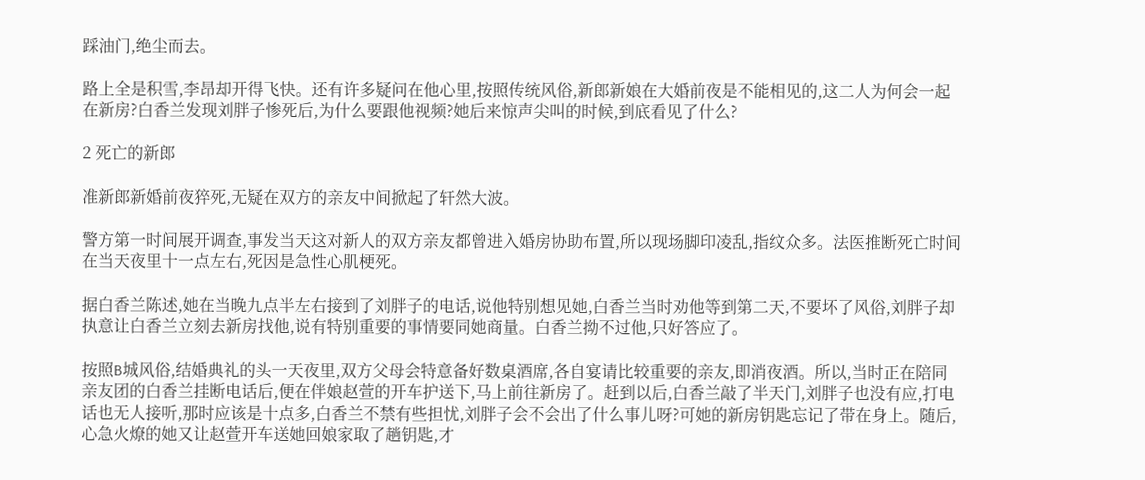踩油门,绝尘而去。

路上全是积雪,李昂却开得飞快。还有许多疑问在他心里,按照传统风俗,新郎新娘在大婚前夜是不能相见的,这二人为何会一起在新房?白香兰发现刘胖子惨死后,为什么要跟他视频?她后来惊声尖叫的时候,到底看见了什么?

2 死亡的新郎

准新郎新婚前夜猝死,无疑在双方的亲友中间掀起了轩然大波。

警方第一时间展开调查,事发当天这对新人的双方亲友都曾进入婚房协助布置,所以现场脚印凌乱,指纹众多。法医推断死亡时间在当天夜里十一点左右,死因是急性心肌梗死。

据白香兰陈述,她在当晚九点半左右接到了刘胖子的电话,说他特别想见她,白香兰当时劝他等到第二天,不要坏了风俗,刘胖子却执意让白香兰立刻去新房找他,说有特别重要的事情要同她商量。白香兰拗不过他,只好答应了。

按照B城风俗,结婚典礼的头一天夜里,双方父母会特意备好数桌酒席,各自宴请比较重要的亲友,即消夜酒。所以,当时正在陪同亲友团的白香兰挂断电话后,便在伴娘赵萱的开车护送下,马上前往新房了。赶到以后,白香兰敲了半天门,刘胖子也没有应,打电话也无人接听,那时应该是十点多,白香兰不禁有些担忧,刘胖子会不会出了什么事儿呀?可她的新房钥匙忘记了带在身上。随后,心急火燎的她又让赵萱开车送她回娘家取了趟钥匙,才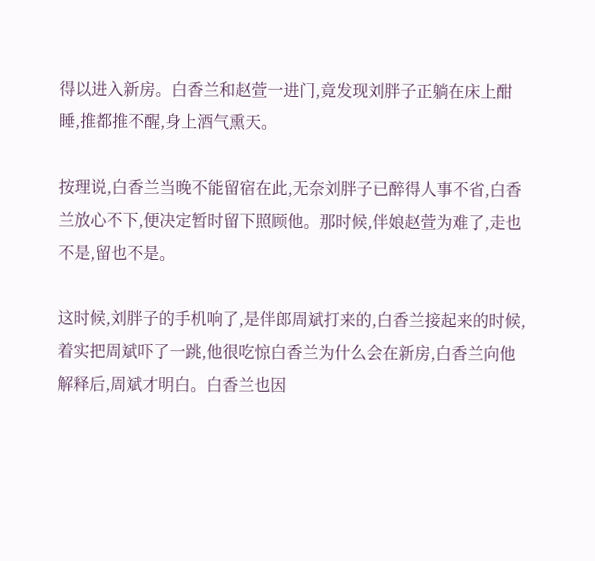得以进入新房。白香兰和赵萱一进门,竟发现刘胖子正躺在床上酣睡,推都推不醒,身上酒气熏天。

按理说,白香兰当晚不能留宿在此,无奈刘胖子已醉得人事不省,白香兰放心不下,便决定暂时留下照顾他。那时候,伴娘赵萱为难了,走也不是,留也不是。

这时候,刘胖子的手机响了,是伴郎周斌打来的,白香兰接起来的时候,着实把周斌吓了一跳,他很吃惊白香兰为什么会在新房,白香兰向他解释后,周斌才明白。白香兰也因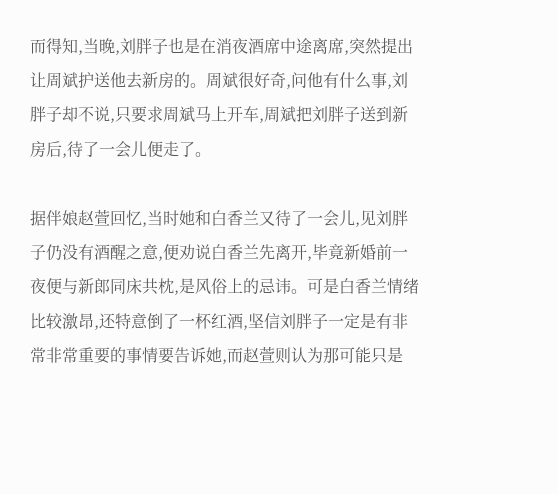而得知,当晚,刘胖子也是在消夜酒席中途离席,突然提出让周斌护送他去新房的。周斌很好奇,问他有什么事,刘胖子却不说,只要求周斌马上开车,周斌把刘胖子送到新房后,待了一会儿便走了。

据伴娘赵萱回忆,当时她和白香兰又待了一会儿,见刘胖子仍没有酒醒之意,便劝说白香兰先离开,毕竟新婚前一夜便与新郎同床共枕,是风俗上的忌讳。可是白香兰情绪比较激昂,还特意倒了一杯红酒,坚信刘胖子一定是有非常非常重要的事情要告诉她,而赵萱则认为那可能只是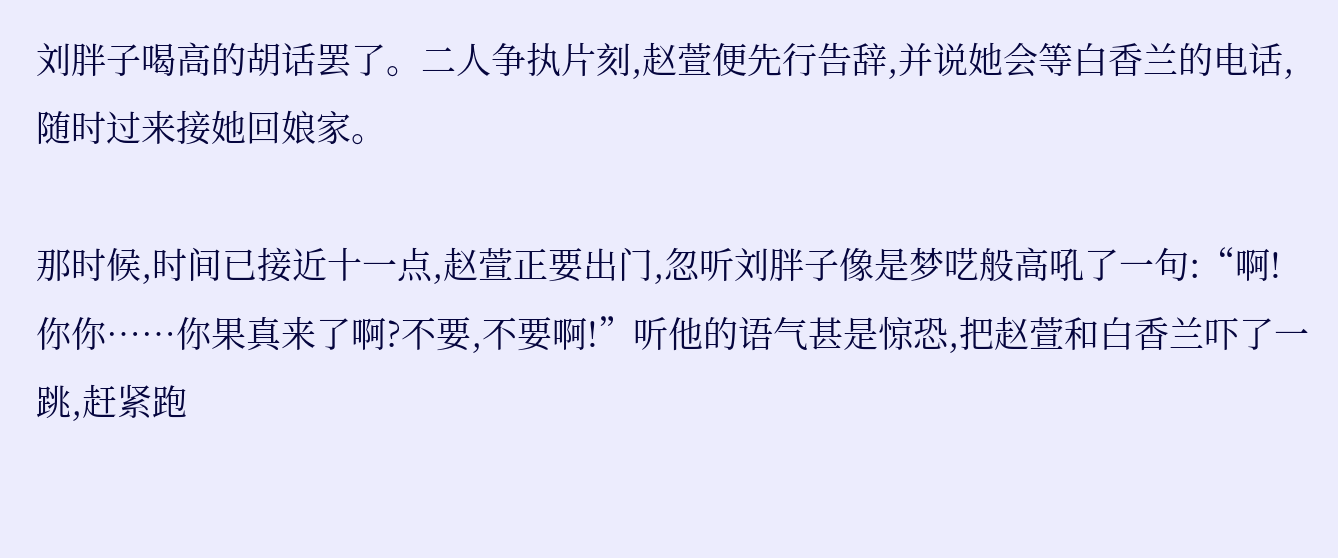刘胖子喝高的胡话罢了。二人争执片刻,赵萱便先行告辞,并说她会等白香兰的电话,随时过来接她回娘家。

那时候,时间已接近十一点,赵萱正要出门,忽听刘胖子像是梦呓般高吼了一句:“啊!你你……你果真来了啊?不要,不要啊!”听他的语气甚是惊恐,把赵萱和白香兰吓了一跳,赶紧跑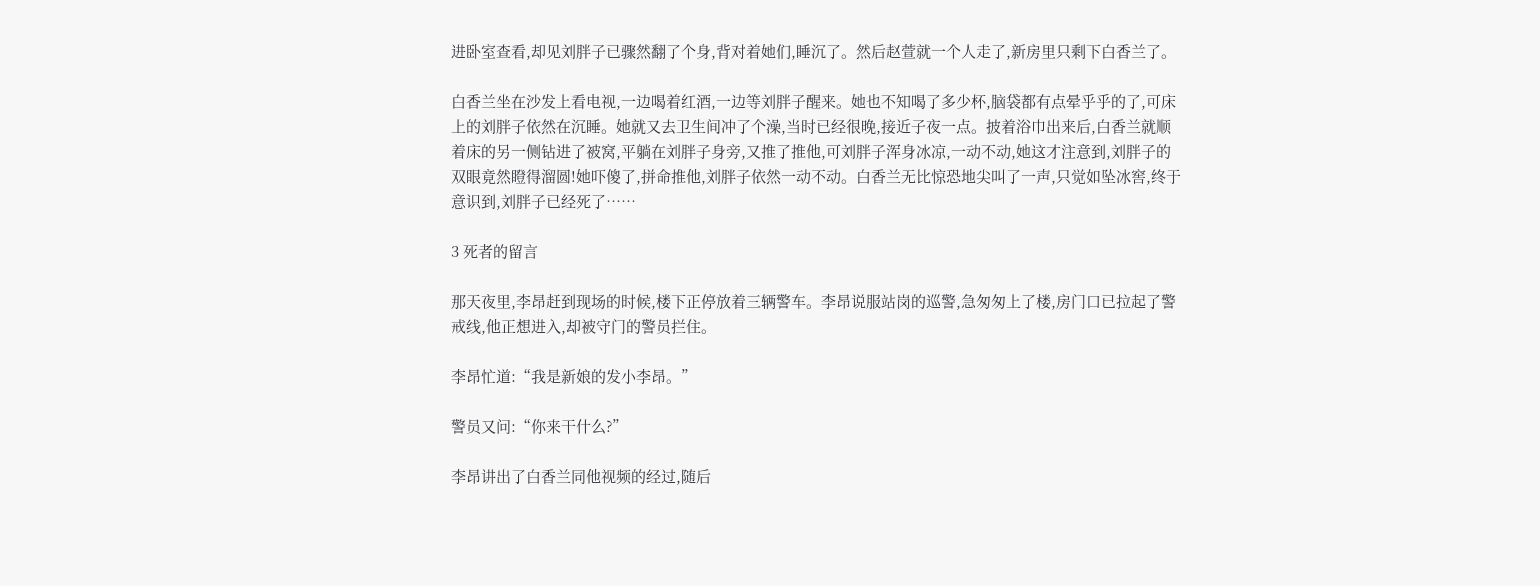进卧室查看,却见刘胖子已骤然翻了个身,背对着她们,睡沉了。然后赵萱就一个人走了,新房里只剩下白香兰了。

白香兰坐在沙发上看电视,一边喝着红酒,一边等刘胖子醒来。她也不知喝了多少杯,脑袋都有点晕乎乎的了,可床上的刘胖子依然在沉睡。她就又去卫生间冲了个澡,当时已经很晚,接近子夜一点。披着浴巾出来后,白香兰就顺着床的另一侧钻进了被窝,平躺在刘胖子身旁,又推了推他,可刘胖子浑身冰凉,一动不动,她这才注意到,刘胖子的双眼竟然瞪得溜圆!她吓傻了,拼命推他,刘胖子依然一动不动。白香兰无比惊恐地尖叫了一声,只觉如坠冰窖,终于意识到,刘胖子已经死了……

3 死者的留言

那天夜里,李昂赶到现场的时候,楼下正停放着三辆警车。李昂说服站岗的巡警,急匆匆上了楼,房门口已拉起了警戒线,他正想进入,却被守门的警员拦住。

李昂忙道:“我是新娘的发小李昂。”

警员又问:“你来干什么?”

李昂讲出了白香兰同他视频的经过,随后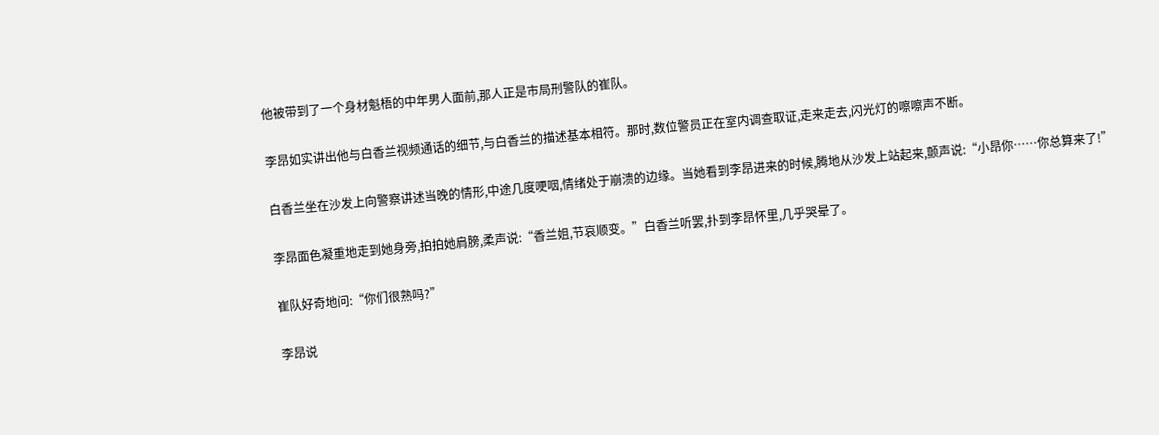他被带到了一个身材魁梧的中年男人面前,那人正是市局刑警队的崔队。

李昂如实讲出他与白香兰视频通话的细节,与白香兰的描述基本相符。那时,数位警员正在室内调查取证,走来走去,闪光灯的嚓嚓声不断。

白香兰坐在沙发上向警察讲述当晚的情形,中途几度哽咽,情绪处于崩溃的边缘。当她看到李昂进来的时候,腾地从沙发上站起来,颤声说:“小昂你……你总算来了!”

李昂面色凝重地走到她身旁,拍拍她肩膀,柔声说:“香兰姐,节哀顺变。”白香兰听罢,扑到李昂怀里,几乎哭晕了。

崔队好奇地问:“你们很熟吗?”

李昂说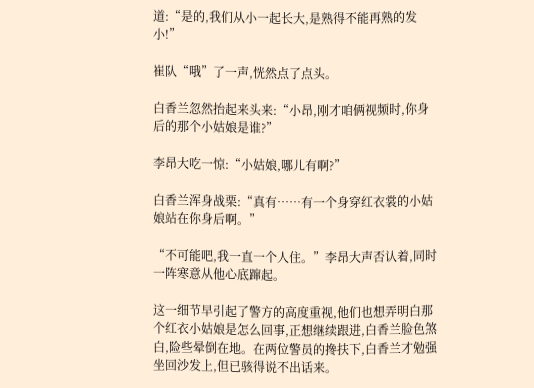道:“是的,我们从小一起长大,是熟得不能再熟的发小!”

崔队“哦”了一声,恍然点了点头。

白香兰忽然抬起来头来:“小昂,刚才咱俩视频时,你身后的那个小姑娘是谁?”

李昂大吃一惊:“小姑娘,哪儿有啊?”

白香兰浑身战栗:“真有……有一个身穿红衣裳的小姑娘站在你身后啊。”

“不可能吧,我一直一个人住。”李昂大声否认着,同时一阵寒意从他心底蹿起。

这一细节早引起了警方的高度重视,他们也想弄明白那个红衣小姑娘是怎么回事,正想继续跟进,白香兰脸色煞白,险些晕倒在地。在两位警员的搀扶下,白香兰才勉强坐回沙发上,但已骇得说不出话来。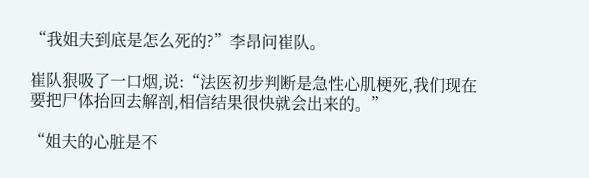“我姐夫到底是怎么死的?”李昂问崔队。

崔队狠吸了一口烟,说:“法医初步判断是急性心肌梗死,我们现在要把尸体抬回去解剖,相信结果很快就会出来的。”

“姐夫的心脏是不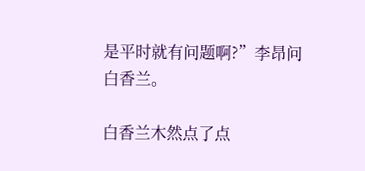是平时就有问题啊?”李昂问白香兰。

白香兰木然点了点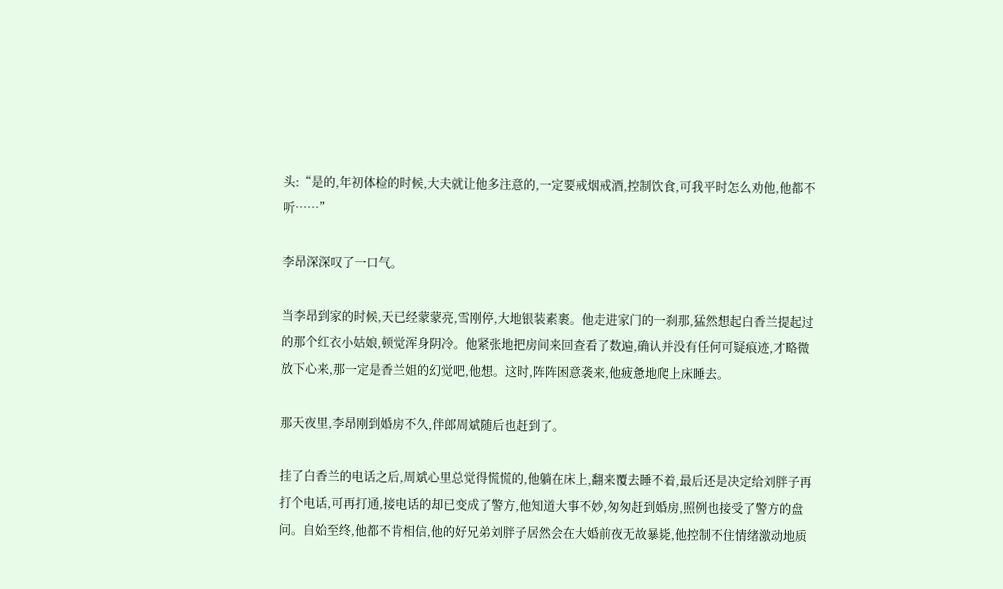头:“是的,年初体检的时候,大夫就让他多注意的,一定要戒烟戒酒,控制饮食,可我平时怎么劝他,他都不听……”

李昂深深叹了一口气。

当李昂到家的时候,天已经蒙蒙亮,雪刚停,大地银装素裹。他走进家门的一刹那,猛然想起白香兰提起过的那个红衣小姑娘,顿觉浑身阴冷。他紧张地把房间来回查看了数遍,确认并没有任何可疑痕迹,才略微放下心来,那一定是香兰姐的幻觉吧,他想。这时,阵阵困意袭来,他疲惫地爬上床睡去。

那天夜里,李昂刚到婚房不久,伴郎周斌随后也赶到了。

挂了白香兰的电话之后,周斌心里总觉得慌慌的,他躺在床上,翻来覆去睡不着,最后还是决定给刘胖子再打个电话,可再打通,接电话的却已变成了警方,他知道大事不妙,匆匆赶到婚房,照例也接受了警方的盘问。自始至终,他都不肯相信,他的好兄弟刘胖子居然会在大婚前夜无故暴毙,他控制不住情绪激动地质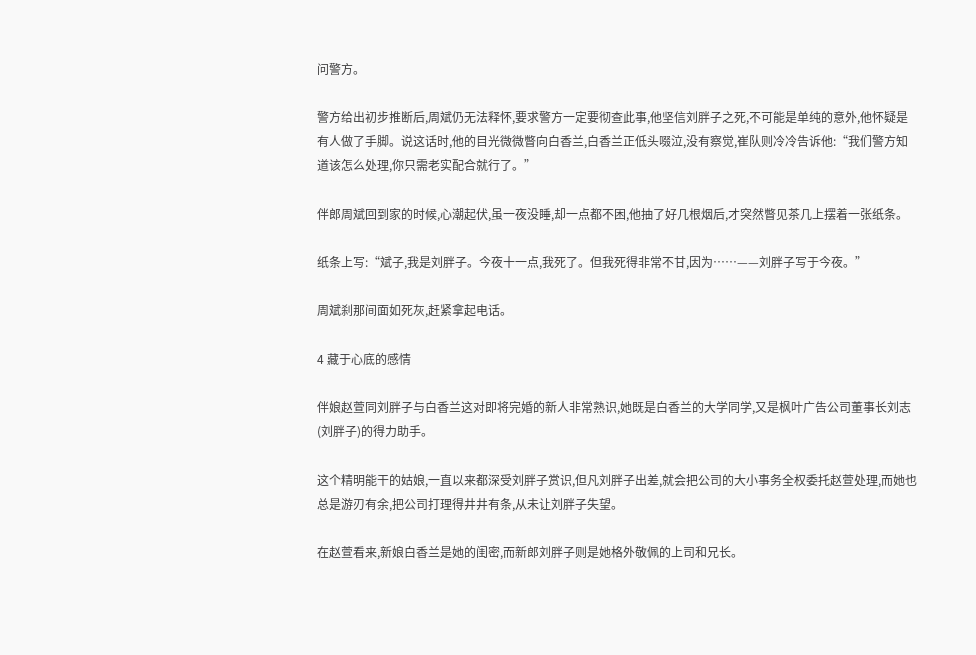问警方。

警方给出初步推断后,周斌仍无法释怀,要求警方一定要彻查此事,他坚信刘胖子之死,不可能是单纯的意外,他怀疑是有人做了手脚。说这话时,他的目光微微瞥向白香兰,白香兰正低头啜泣,没有察觉,崔队则冷冷告诉他:“我们警方知道该怎么处理,你只需老实配合就行了。”

伴郎周斌回到家的时候,心潮起伏,虽一夜没睡,却一点都不困,他抽了好几根烟后,才突然瞥见茶几上摆着一张纸条。

纸条上写:“斌子,我是刘胖子。今夜十一点,我死了。但我死得非常不甘,因为……——刘胖子写于今夜。”

周斌刹那间面如死灰,赶紧拿起电话。

4 藏于心底的感情

伴娘赵萱同刘胖子与白香兰这对即将完婚的新人非常熟识,她既是白香兰的大学同学,又是枫叶广告公司董事长刘志(刘胖子)的得力助手。

这个精明能干的姑娘,一直以来都深受刘胖子赏识,但凡刘胖子出差,就会把公司的大小事务全权委托赵萱处理,而她也总是游刃有余,把公司打理得井井有条,从未让刘胖子失望。

在赵萱看来,新娘白香兰是她的闺密,而新郎刘胖子则是她格外敬佩的上司和兄长。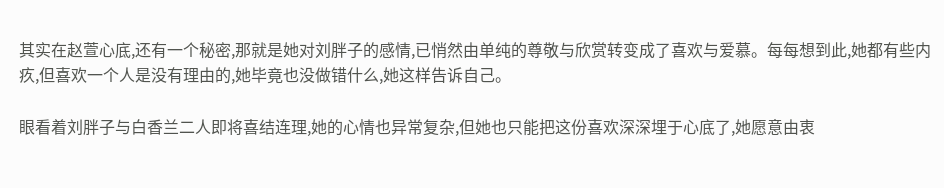其实在赵萱心底,还有一个秘密,那就是她对刘胖子的感情,已悄然由单纯的尊敬与欣赏转变成了喜欢与爱慕。每每想到此,她都有些内疚,但喜欢一个人是没有理由的,她毕竟也没做错什么,她这样告诉自己。

眼看着刘胖子与白香兰二人即将喜结连理,她的心情也异常复杂,但她也只能把这份喜欢深深埋于心底了,她愿意由衷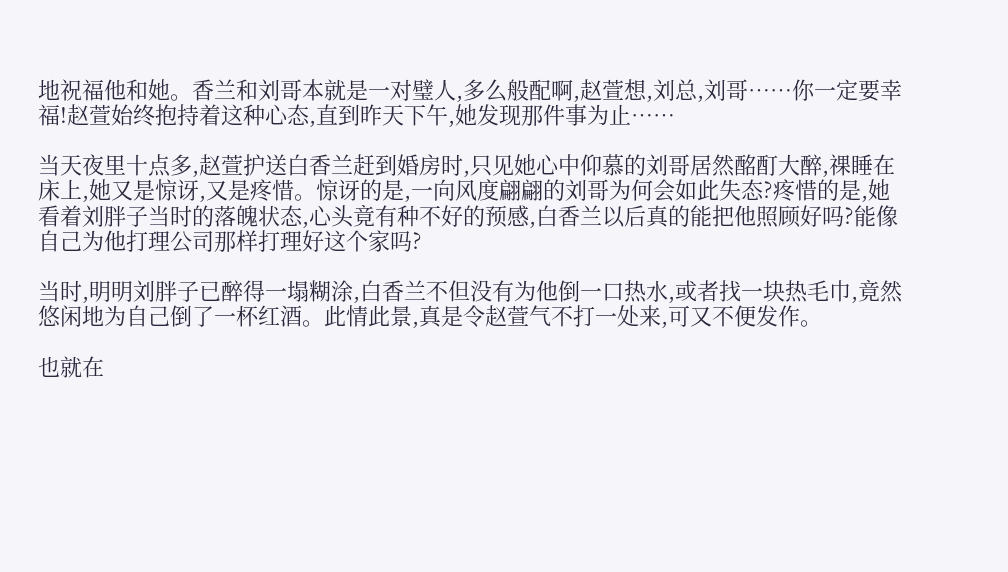地祝福他和她。香兰和刘哥本就是一对璧人,多么般配啊,赵萱想,刘总,刘哥……你一定要幸福!赵萱始终抱持着这种心态,直到昨天下午,她发现那件事为止……

当天夜里十点多,赵萱护送白香兰赶到婚房时,只见她心中仰慕的刘哥居然酩酊大醉,祼睡在床上,她又是惊讶,又是疼惜。惊讶的是,一向风度翩翩的刘哥为何会如此失态?疼惜的是,她看着刘胖子当时的落魄状态,心头竟有种不好的预感,白香兰以后真的能把他照顾好吗?能像自己为他打理公司那样打理好这个家吗?

当时,明明刘胖子已醉得一塌糊涂,白香兰不但没有为他倒一口热水,或者找一块热毛巾,竟然悠闲地为自己倒了一杯红酒。此情此景,真是令赵萱气不打一处来,可又不便发作。

也就在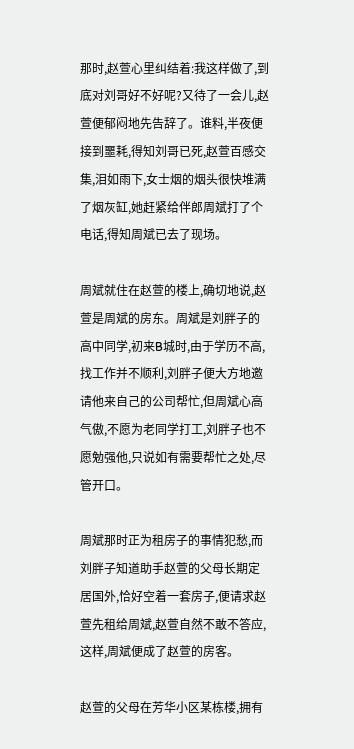那时,赵萱心里纠结着:我这样做了,到底对刘哥好不好呢?又待了一会儿,赵萱便郁闷地先告辞了。谁料,半夜便接到噩耗,得知刘哥已死,赵萱百感交集,泪如雨下,女士烟的烟头很快堆满了烟灰缸,她赶紧给伴郎周斌打了个电话,得知周斌已去了现场。

周斌就住在赵萱的楼上,确切地说,赵萱是周斌的房东。周斌是刘胖子的高中同学,初来B城时,由于学历不高,找工作并不顺利,刘胖子便大方地邀请他来自己的公司帮忙,但周斌心高气傲,不愿为老同学打工,刘胖子也不愿勉强他,只说如有需要帮忙之处,尽管开口。

周斌那时正为租房子的事情犯愁,而刘胖子知道助手赵萱的父母长期定居国外,恰好空着一套房子,便请求赵萱先租给周斌,赵萱自然不敢不答应,这样,周斌便成了赵萱的房客。

赵萱的父母在芳华小区某栋楼,拥有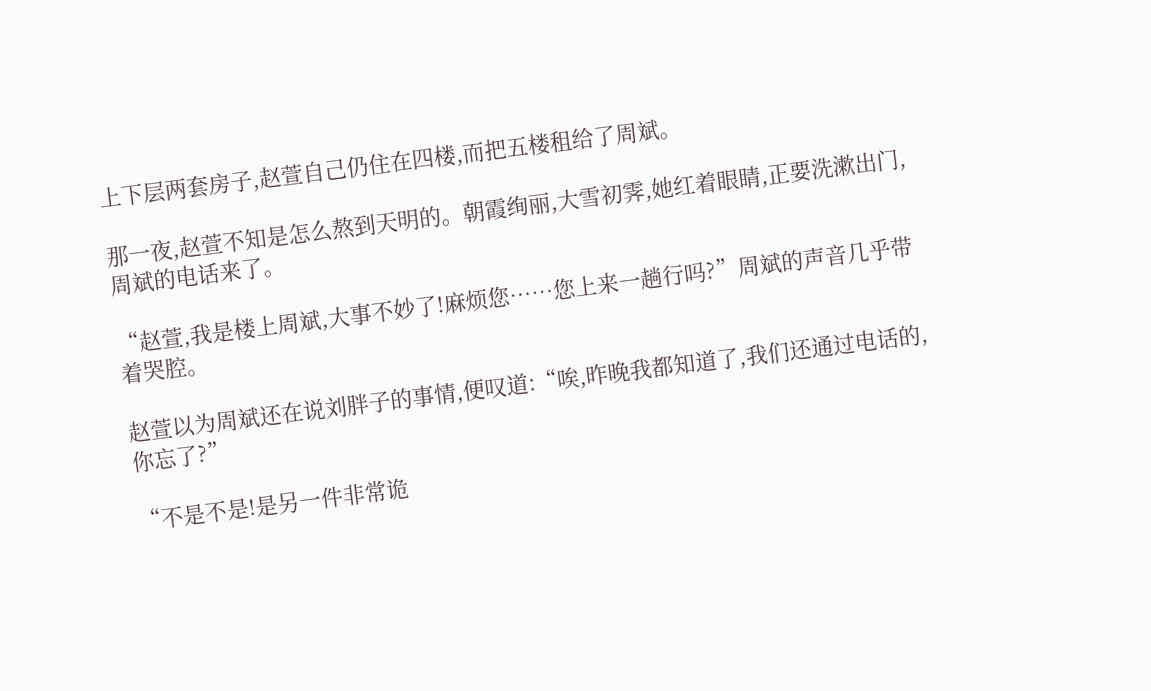上下层两套房子,赵萱自己仍住在四楼,而把五楼租给了周斌。

那一夜,赵萱不知是怎么熬到天明的。朝霞绚丽,大雪初霁,她红着眼睛,正要洗漱出门,周斌的电话来了。

“赵萱,我是楼上周斌,大事不妙了!麻烦您……您上来一趟行吗?”周斌的声音几乎带着哭腔。

赵萱以为周斌还在说刘胖子的事情,便叹道:“唉,昨晚我都知道了,我们还通过电话的,你忘了?”

“不是不是!是另一件非常诡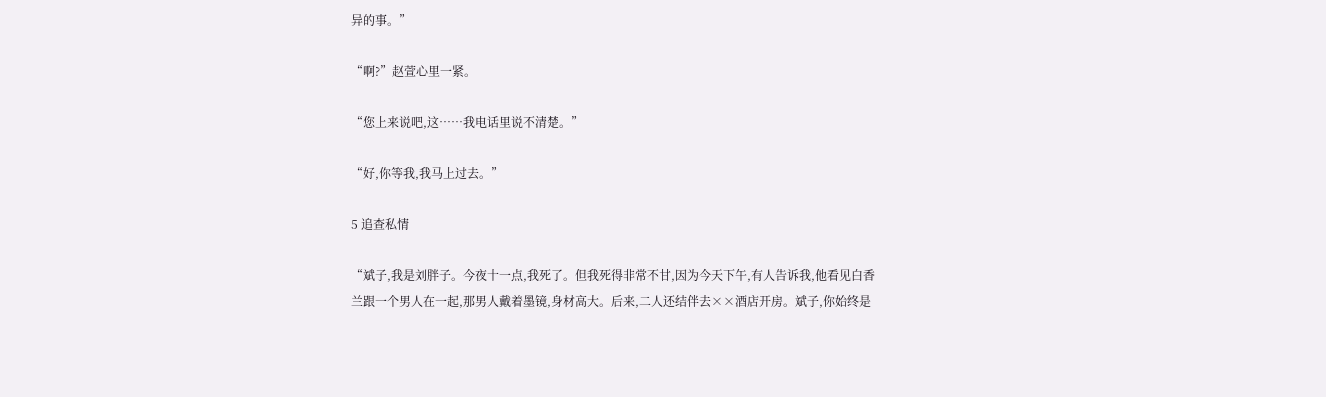异的事。”

“啊?”赵萱心里一紧。

“您上来说吧,这……我电话里说不清楚。”

“好,你等我,我马上过去。”

5 追查私情

“斌子,我是刘胖子。今夜十一点,我死了。但我死得非常不甘,因为今天下午,有人告诉我,他看见白香兰跟一个男人在一起,那男人戴着墨镜,身材高大。后来,二人还结伴去××酒店开房。斌子,你始终是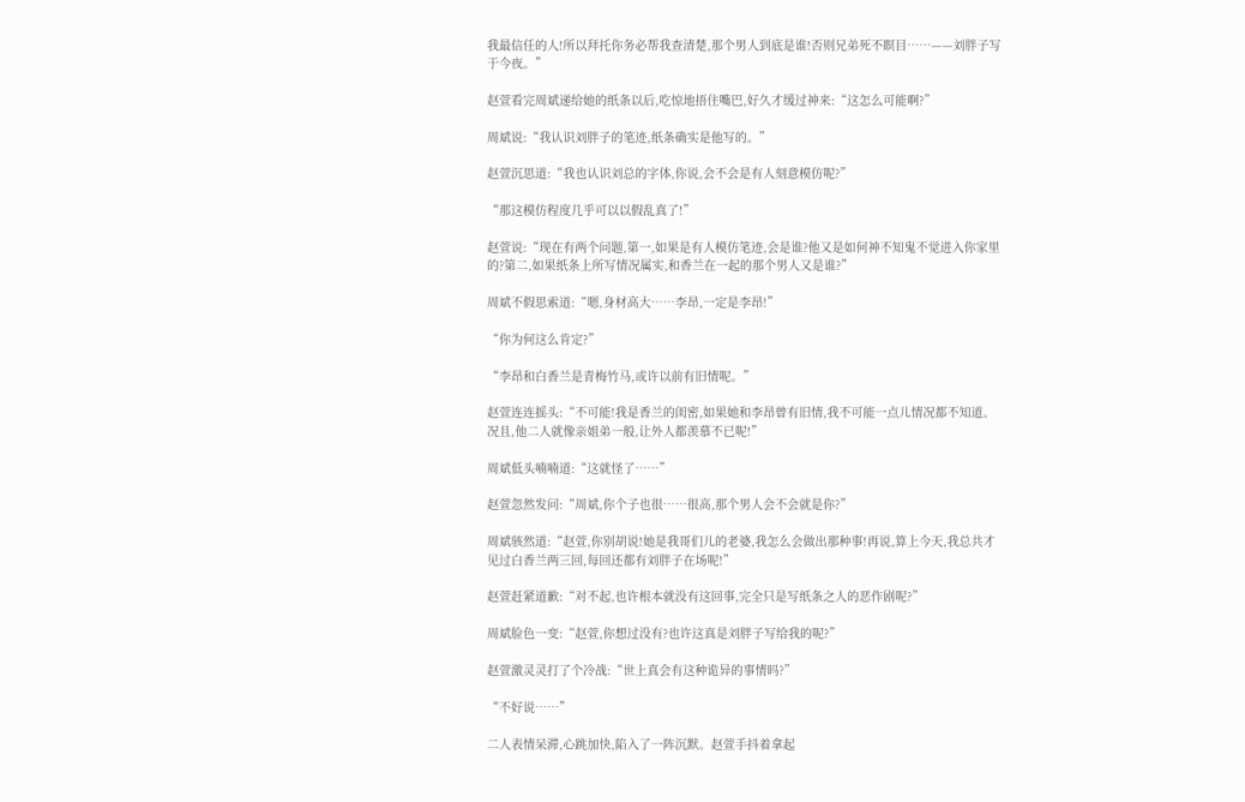我最信任的人!所以拜托你务必帮我查清楚,那个男人到底是谁!否则兄弟死不瞑目……——刘胖子写于今夜。”

赵萱看完周斌递给她的纸条以后,吃惊地捂住嘴巴,好久才缓过神来:“这怎么可能啊?”

周斌说:“我认识刘胖子的笔迹,纸条确实是他写的。”

赵萱沉思道:“我也认识刘总的字体,你说,会不会是有人刻意模仿呢?”

“那这模仿程度几乎可以以假乱真了!”

赵萱说:“现在有两个问题,第一,如果是有人模仿笔迹,会是谁?他又是如何神不知鬼不觉进入你家里的?第二,如果纸条上所写情况属实,和香兰在一起的那个男人又是谁?”

周斌不假思索道:“嗯,身材高大……李昂,一定是李昂!”

“你为何这么肯定?”

“李昂和白香兰是青梅竹马,或许以前有旧情呢。”

赵萱连连摇头:“不可能!我是香兰的闺密,如果她和李昂曾有旧情,我不可能一点儿情况都不知道。况且,他二人就像亲姐弟一般,让外人都羡慕不已呢!”

周斌低头喃喃道:“这就怪了……”

赵萱忽然发问:“周斌,你个子也很……很高,那个男人会不会就是你?”

周斌骇然道:“赵萱,你别胡说!她是我哥们儿的老婆,我怎么会做出那种事!再说,算上今天,我总共才见过白香兰两三回,每回还都有刘胖子在场呢!”

赵萱赶紧道歉:“对不起,也许根本就没有这回事,完全只是写纸条之人的恶作剧呢?”

周斌脸色一变:“赵萱,你想过没有?也许这真是刘胖子写给我的呢?”

赵萱激灵灵打了个冷战:“世上真会有这种诡异的事情吗?”

“不好说……”

二人表情呆滞,心跳加快,陷入了一阵沉默。赵萱手抖着拿起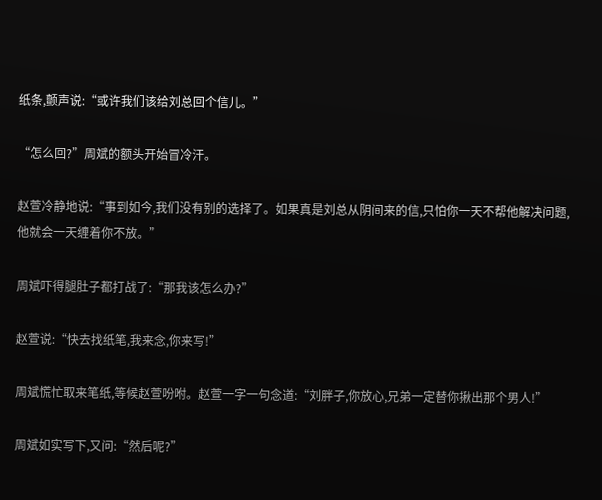纸条,颤声说:“或许我们该给刘总回个信儿。”

“怎么回?”周斌的额头开始冒冷汗。

赵萱冷静地说:“事到如今,我们没有别的选择了。如果真是刘总从阴间来的信,只怕你一天不帮他解决问题,他就会一天缠着你不放。”

周斌吓得腿肚子都打战了:“那我该怎么办?”

赵萱说:“快去找纸笔,我来念,你来写!”

周斌慌忙取来笔纸,等候赵萱吩咐。赵萱一字一句念道:“刘胖子,你放心,兄弟一定替你揪出那个男人!”

周斌如实写下,又问:“然后呢?”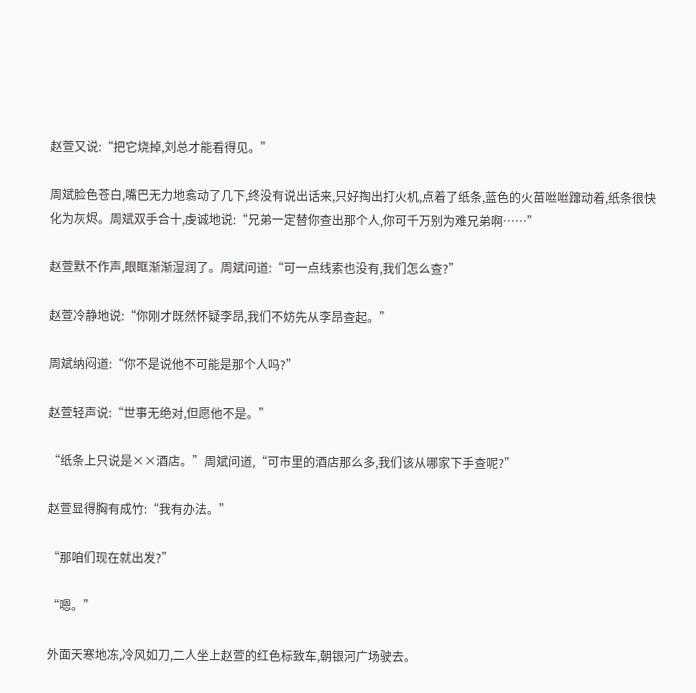赵萱又说:“把它烧掉,刘总才能看得见。”

周斌脸色苍白,嘴巴无力地翕动了几下,终没有说出话来,只好掏出打火机,点着了纸条,蓝色的火苗咝咝蹿动着,纸条很快化为灰烬。周斌双手合十,虔诚地说:“兄弟一定替你查出那个人,你可千万别为难兄弟啊……”

赵萱默不作声,眼眶渐渐湿润了。周斌问道:“可一点线索也没有,我们怎么查?”

赵萱冷静地说:“你刚才既然怀疑李昂,我们不妨先从李昂查起。”

周斌纳闷道:“你不是说他不可能是那个人吗?”

赵萱轻声说:“世事无绝对,但愿他不是。”

“纸条上只说是××酒店。”周斌问道,“可市里的酒店那么多,我们该从哪家下手查呢?”

赵萱显得胸有成竹:“我有办法。”

“那咱们现在就出发?”

“嗯。”

外面天寒地冻,冷风如刀,二人坐上赵萱的红色标致车,朝银河广场驶去。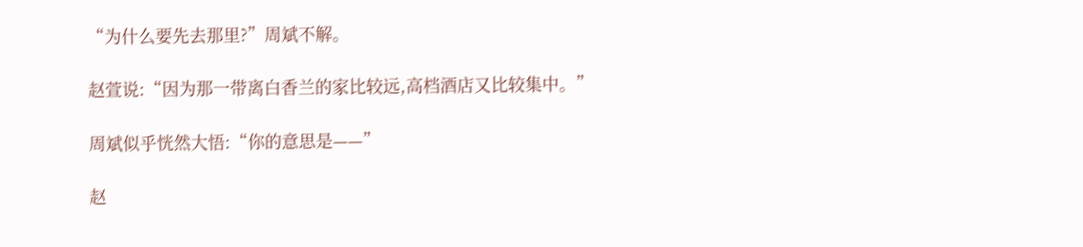“为什么要先去那里?”周斌不解。

赵萱说:“因为那一带离白香兰的家比较远,高档酒店又比较集中。”

周斌似乎恍然大悟:“你的意思是——”

赵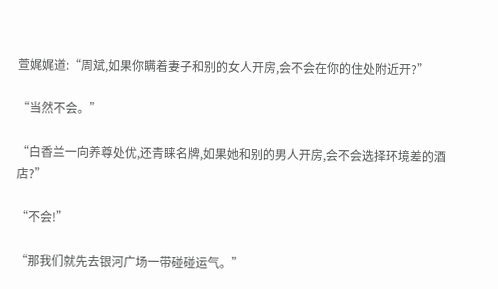萱娓娓道:“周斌,如果你瞒着妻子和别的女人开房,会不会在你的住处附近开?”

“当然不会。”

“白香兰一向养尊处优,还青睐名牌,如果她和别的男人开房,会不会选择环境差的酒店?”

“不会!”

“那我们就先去银河广场一带碰碰运气。”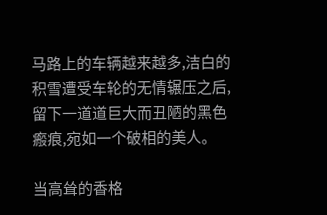马路上的车辆越来越多,洁白的积雪遭受车轮的无情辗压之后,留下一道道巨大而丑陋的黑色瘢痕,宛如一个破相的美人。

当高耸的香格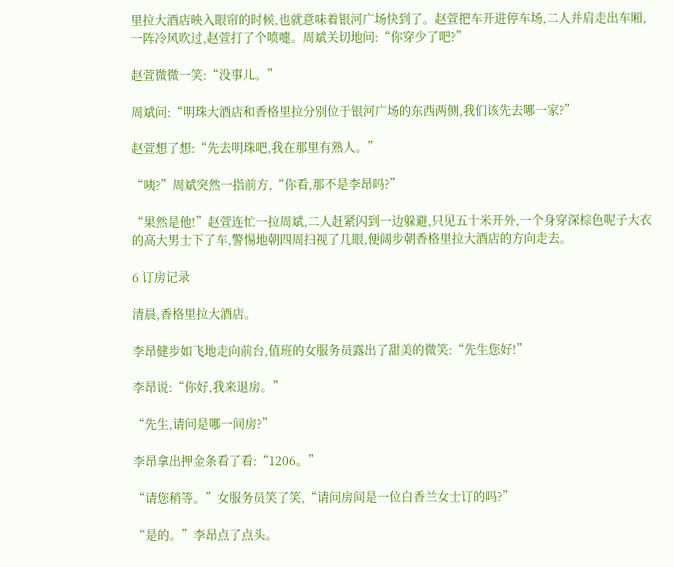里拉大酒店映入眼帘的时候,也就意味着银河广场快到了。赵萱把车开进停车场,二人并肩走出车厢,一阵冷风吹过,赵萱打了个喷嚏。周斌关切地问:“你穿少了吧?”

赵萱微微一笑:“没事儿。”

周斌问:“明珠大酒店和香格里拉分别位于银河广场的东西两侧,我们该先去哪一家?”

赵萱想了想:“先去明珠吧,我在那里有熟人。”

“咦?”周斌突然一指前方,“你看,那不是李昂吗?”

“果然是他!”赵萱连忙一拉周斌,二人赶紧闪到一边躲避,只见五十米开外,一个身穿深棕色呢子大衣的高大男士下了车,警惕地朝四周扫视了几眼,便阔步朝香格里拉大酒店的方向走去。

6 订房记录

清晨,香格里拉大酒店。

李昂健步如飞地走向前台,值班的女服务员露出了甜美的微笑:“先生您好!”

李昂说:“你好,我来退房。”

“先生,请问是哪一间房?”

李昂拿出押金条看了看:“1206。”

“请您稍等。”女服务员笑了笑,“请问房间是一位白香兰女士订的吗?”

“是的。”李昂点了点头。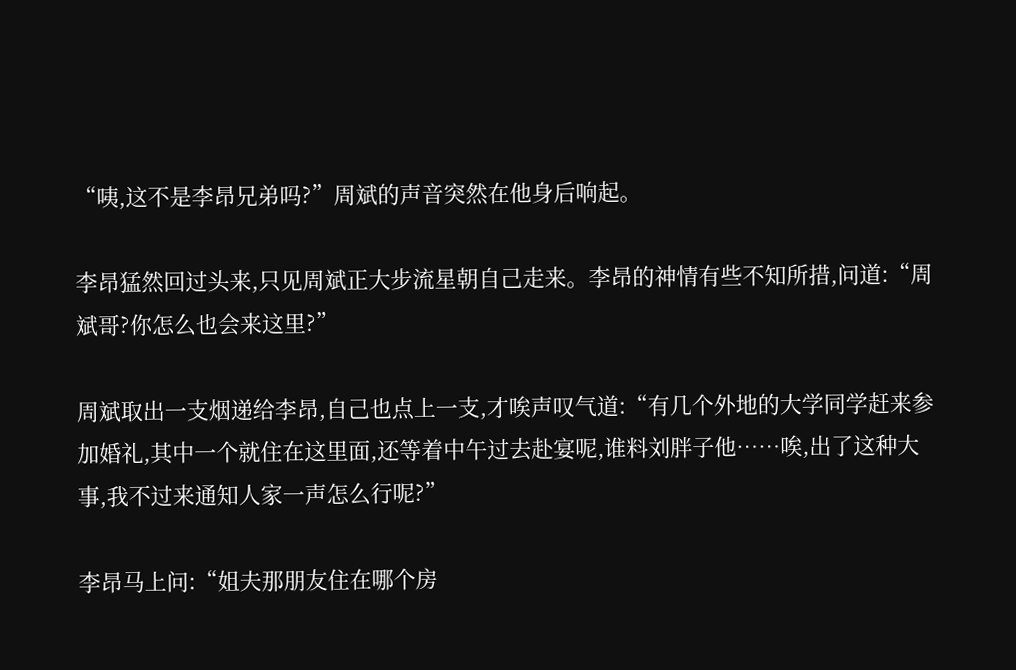“咦,这不是李昂兄弟吗?”周斌的声音突然在他身后响起。

李昂猛然回过头来,只见周斌正大步流星朝自己走来。李昂的神情有些不知所措,问道:“周斌哥?你怎么也会来这里?”

周斌取出一支烟递给李昂,自己也点上一支,才唉声叹气道:“有几个外地的大学同学赶来参加婚礼,其中一个就住在这里面,还等着中午过去赴宴呢,谁料刘胖子他……唉,出了这种大事,我不过来通知人家一声怎么行呢?”

李昂马上问:“姐夫那朋友住在哪个房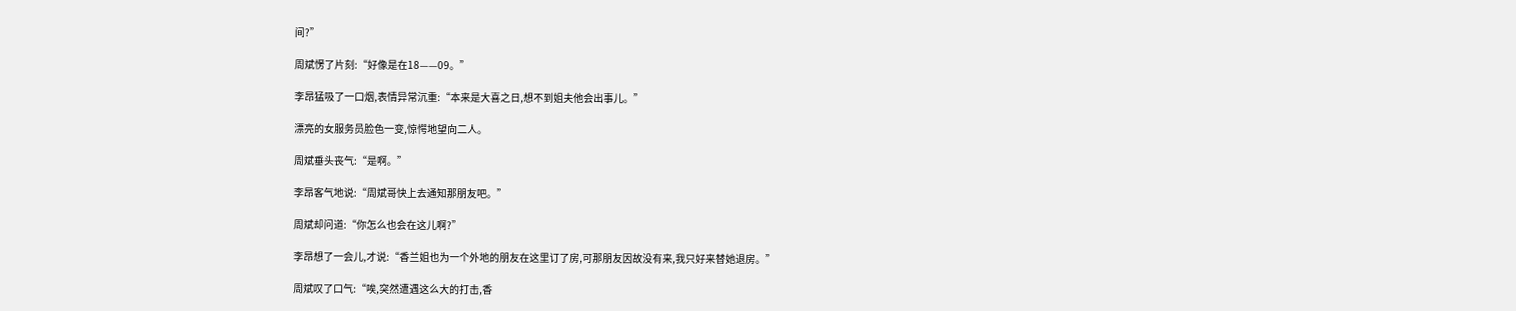间?”

周斌愣了片刻:“好像是在18——09。”

李昂猛吸了一口烟,表情异常沉重:“本来是大喜之日,想不到姐夫他会出事儿。”

漂亮的女服务员脸色一变,惊愕地望向二人。

周斌垂头丧气:“是啊。”

李昂客气地说:“周斌哥快上去通知那朋友吧。”

周斌却问道:“你怎么也会在这儿啊?”

李昂想了一会儿,才说:“香兰姐也为一个外地的朋友在这里订了房,可那朋友因故没有来,我只好来替她退房。”

周斌叹了口气:“唉,突然遭遇这么大的打击,香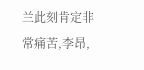兰此刻肯定非常痛苦,李昂,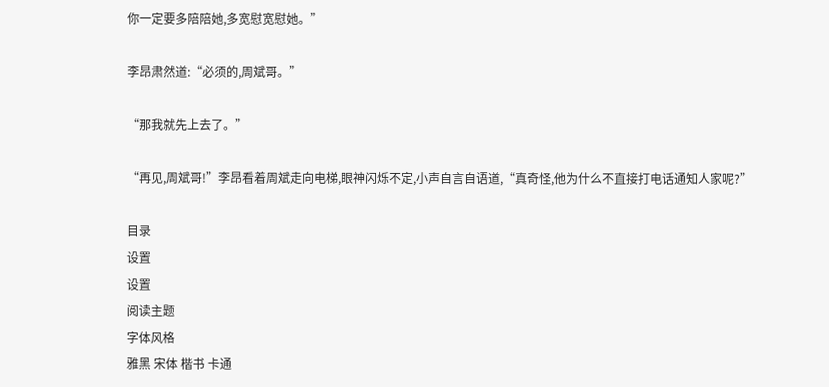你一定要多陪陪她,多宽慰宽慰她。”

李昂肃然道:“必须的,周斌哥。”

“那我就先上去了。”

“再见,周斌哥!”李昂看着周斌走向电梯,眼神闪烁不定,小声自言自语道,“真奇怪,他为什么不直接打电话通知人家呢?”

目录
设置
设置
阅读主题
字体风格
雅黑 宋体 楷书 卡通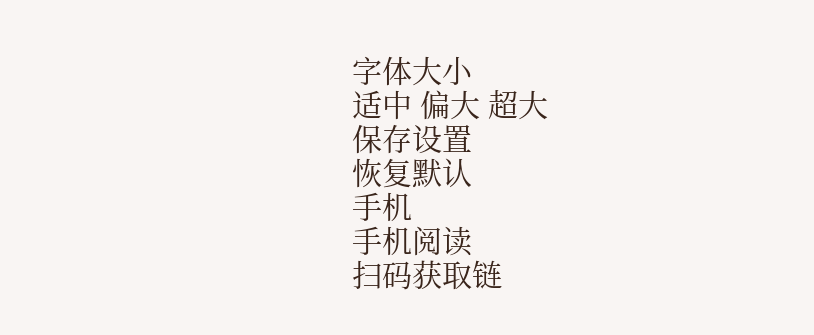字体大小
适中 偏大 超大
保存设置
恢复默认
手机
手机阅读
扫码获取链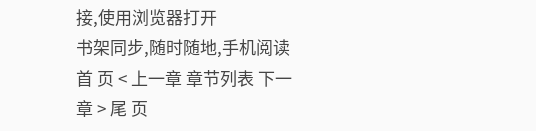接,使用浏览器打开
书架同步,随时随地,手机阅读
首 页 < 上一章 章节列表 下一章 > 尾 页